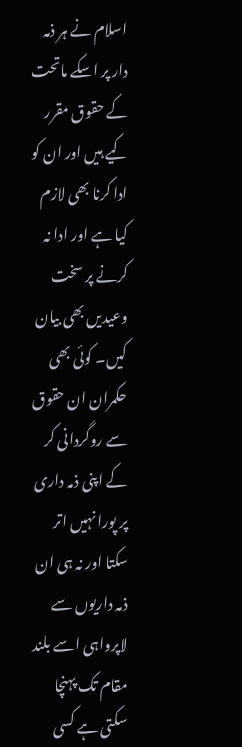اسلام نے ہر ذمہ دار پر اسکے ماتحت کے حقوق مقرر کیے ہیں اور ان کو ادا کرنا بھی لازم کیا ہے اور ادا نہ کرنے پر سخت وعیدیں بھی بیان کیں۔ کوئی بھی حکمران ان حقوق سے روگردانی کر کے اپنی ذمہ داری پر پورا نہیں اتر سکتا اور نہ ہی ان ذمہ داریوں سے لاپرواہی اسے بلند مقام تک پہنچا سکتی ہے کسی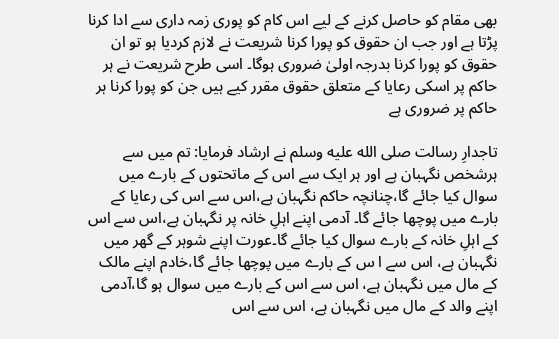بھی مقام کو حاصل کرنے کے لیے اس کام کو پوری زمہ داری سے ادا کرنا پڑتا ہے اور جب ان حقوق کو پورا کرنا شریعت نے لازم کردیا ہو تو ان حقوق کو پورا کرنا بدرجہ اولیٰ ضروری ہوگا۔ اسی طرح شریعت نے ہر حاکم پر اسکی رعایا کے متعلق حقوق مقرر کیے ہیں جن کو پورا کرنا ہر حاکم پر ضروری ہے

تاجدارِ رسالت صلى الله عليه وسلم نے ارشاد فرمایا: تم میں سے ہرشخص نگہبان ہے اور ہر ایک سے اس کے ماتحتوں کے بارے میں سوال کیا جائے گا،چنانچہ حاکم نگہبان ہے،اس سے اس کی رعایا کے بارے میں پوچھا جائے گا۔ آدمی اپنے اہلِ خانہ پر نگہبان ہے،اس سے اس کے اہلِ خانہ کے بارے سوال کیا جائے گا۔عورت اپنے شوہر کے گھر میں نگہبان ہے، اس سے ا س کے بارے میں پوچھا جائے گا،خادم اپنے مالک کے مال میں نگہبان ہے، اس سے اس کے بارے میں سوال ہو گا،آدمی اپنے والد کے مال میں نگہبان ہے، اس سے اس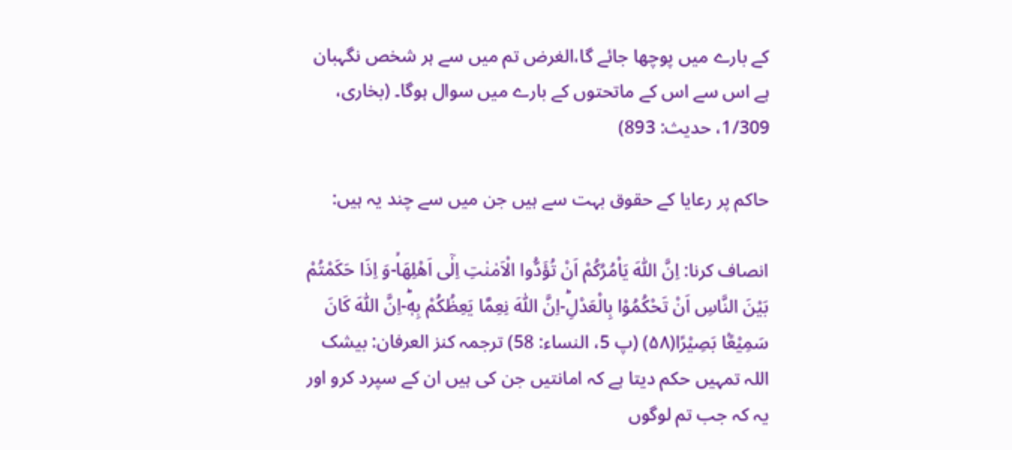کے بارے میں پوچھا جائے گا،الغرض تم میں سے ہر شخص نگہبان ہے اس سے اس کے ماتحتوں کے بارے میں سوال ہوگا۔ (بخاری، 1/309، حدیث: 893)

حاکم پر رعایا کے حقوق بہت سے ہیں جن میں سے چند یہ ہیں:

انصاف کرنا: اِنَّ اللّٰهَ یَاْمُرُكُمْ اَنْ تُؤَدُّوا الْاَمٰنٰتِ اِلٰۤى اَهْلِهَاۙ-وَ اِذَا حَكَمْتُمْ بَیْنَ النَّاسِ اَنْ تَحْكُمُوْا بِالْعَدْلِؕ-اِنَّ اللّٰهَ نِعِمَّا یَعِظُكُمْ بِهٖؕ-اِنَّ اللّٰهَ كَانَ سَمِیْعًۢا بَصِیْرًا(۵۸) (پ 5، النساء: 58) ترجمہ کنز العرفان: بیشک اللہ تمہیں حکم دیتا ہے کہ امانتیں جن کی ہیں ان کے سپرد کرو اور یہ کہ جب تم لوگوں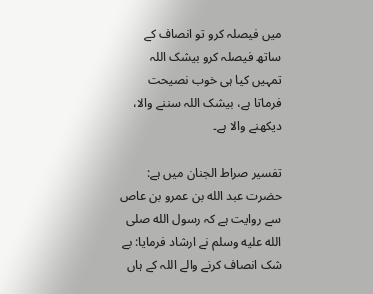میں فیصلہ کرو تو انصاف کے ساتھ فیصلہ کرو بیشک اللہ تمہیں کیا ہی خوب نصیحت فرماتا ہے، بیشک اللہ سننے والا، دیکھنے والا ہے۔

تفسیر صراط الجنان میں ہے: حضرت عبد الله بن عمرو بن عاص سے روایت ہے کہ رسول الله صلى الله عليه وسلم نے ارشاد فرمایا: بے شک انصاف کرنے والے اللہ کے ہاں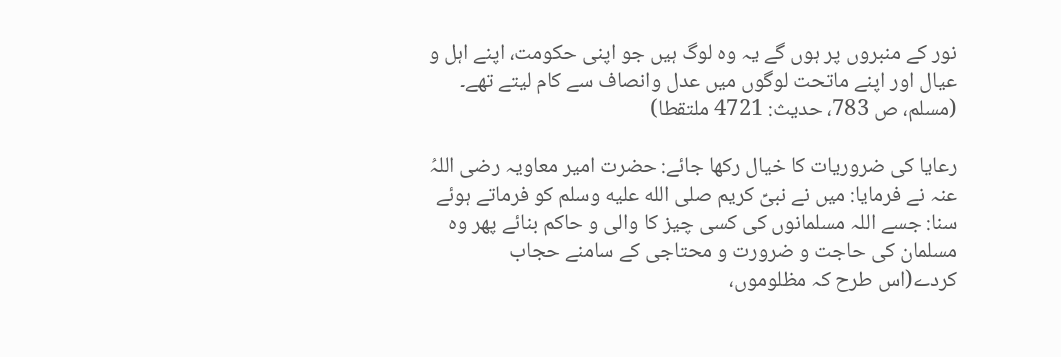نور کے منبروں پر ہوں گے یہ وہ لوگ ہیں جو اپنی حکومت، اپنے اہل و عیال اور اپنے ماتحت لوگوں میں عدل وانصاف سے کام لیتے تھے۔ (مسلم، ص 783، حدیث: 4721 ملتقطا)

رعایا کی ضروریات کا خیال رکھا جائے: حضرت امیر معاویہ رضی اللہُ عنہ نے فرمایا: میں نے نبیِّ کریم صلى الله عليه وسلم کو فرماتے ہوئے سنا: جسے اللہ مسلمانوں کی کسی چیز کا والی و حاکم بنائے پھر وہ مسلمان کی حاجت و ضرورت و محتاجی کے سامنے حجاب کردے(اس طرح کہ مظلوموں،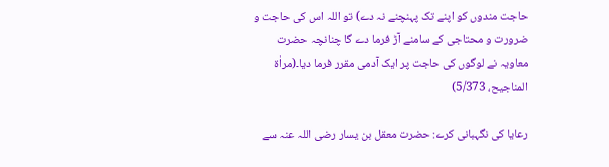حاجت مندوں کو اپنے تک پہنچنے نہ دے) تو اللہ اس کی حاجت و ضرورت و محتاجی کے سامنے آڑ فرما دے گا چنانچہ حضرت معاویہ نے لوگوں کی حاجت پر ایک آدمی مقرر فرما دیا۔(مراٰة المناجیح، 5/373)

رعایا کی نگہبانی کرے: حضرت معقل بن یسار رضی اللہ عنہ سے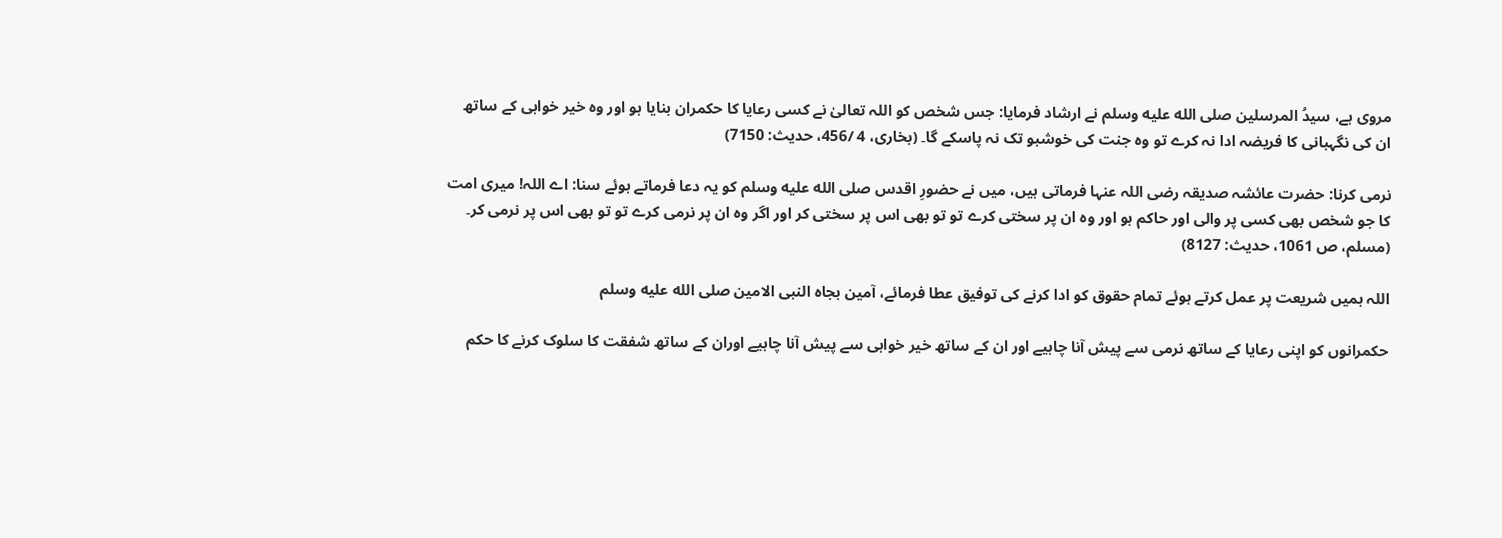مروی ہے، سیدُ المرسلین صلى الله عليه وسلم نے ارشاد فرمایا: جس شخص کو اللہ تعالیٰ نے کسی رعایا کا حکمران بنایا ہو اور وہ خیر خواہی کے ساتھ ان کی نگہبانی کا فریضہ ادا نہ کرے تو وہ جنت کی خوشبو تک نہ پاسکے گا۔ (بخاری، 4 /456، حدیث: 7150)

نرمی کرنا: حضرت عائشہ صدیقہ رضی اللہ عنہا فرماتی ہیں، میں نے حضورِ اقدس صلى الله عليه وسلم کو یہ دعا فرماتے ہوئے سنا: اے اللہ! میری امت کا جو شخص بھی کسی پر والی اور حاکم ہو اور وہ ان پر سختی کرے تو تو بھی اس پر سختی کر اور اگر وہ ان پر نرمی کرے تو تو بھی اس پر نرمی کر۔ (مسلم، ص 1061، حدیث: 8127)

اللہ ہمیں شریعت پر عمل کرتے ہوئے تمام حقوق کو ادا کرنے کی توفیق عطا فرمائے، آمین بجاہ النبی الامین صلى الله عليه وسلم

حکمرانوں کو اپنی رعایا کے ساتھ نرمی سے پیش آنا چاہیے اور ان کے ساتھ خیر خواہی سے پیش آنا چاہیے اوران کے ساتھ شفقت کا سلوک کرنے کا حکم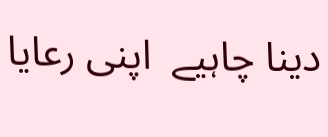دینا چاہیے  اپنی رعایا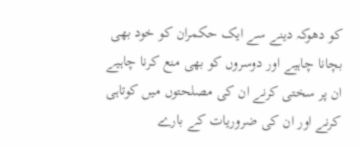کو دھوکہ دینے سے ایک حکمران کو خود بھی بچانا چاہیے اور دوسروں کو بھی منع کرنا چاہیے ان پر سختی کرنے ان کی مصلحتوں میں کوتاہی کرنے اور ان کی ضروریات کے بارے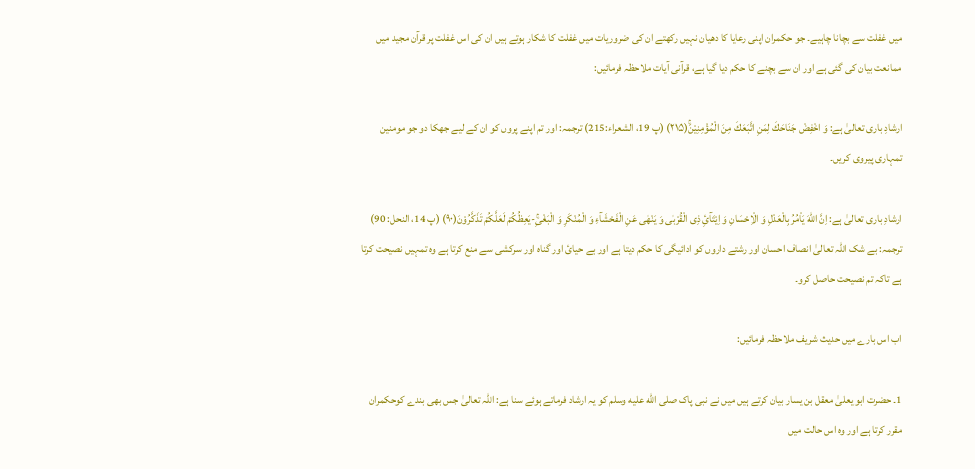میں غفلت سے بچانا چاہیے۔ جو حکمران اپنی رعایا کا دھیان نہیں رکھتے ان کی ضروریات میں غفلت کا شکار ہوتے ہیں ان کی اس غفلت پر قرآن مجید میں ممانعت بیان کی گئی ہے اور ان سے بچنے کا حکم دیا گیا ہے، قرآنی آیات ملاحظہ فرمائیں:

ارشادِ باری تعالیٰ ہے: وَ اخْفِضْ جَنَاحَكَ لِمَنِ اتَّبَعَكَ مِنَ الْمُؤْمِنِیْنَۚ(۲۱۵) (پ 19، الشعراء:215) ترجمہ: اور تم اپنے پروں کو ان کے لیے جھکا دو جو مومنین تمہاری پیروی کریں۔

ارشادِ باری تعالیٰ ہے: اِنَّ اللّٰهَ یَاْمُرُ بِالْعَدْلِ وَ الْاِحْسَانِ وَ اِیْتَآئِ ذِی الْقُرْبٰى وَ یَنْهٰى عَنِ الْفَحْشَآءِ وَ الْمُنْكَرِ وَ الْبَغْیِۚ-یَعِظُكُمْ لَعَلَّكُمْ تَذَكَّرُوْنَ(۹۰) (پ 14، النحل: 90) ترجمہ: بے شک اللہ تعالیٰ انصاف احسان اور رشتے داروں کو ادائیگی کا حکم دیتا ہے اور بے حیائ اور گناہ اور سرکشی سے منع کرتا ہے وہ تمہیں نصیحت کرتا ہے تاکہ تم نصیحت حاصل کرو۔

اب اس بارے میں حدیث شریف ملاحظہ فرمائیں:

1۔ حضرت ابو یعلیٰ معقل بن یسار بیان کرتے ہیں میں نے نبی پاک صلى الله عليه وسلم کو یہ ارشاد فرماتے ہوئے سنا ہے: اللہ تعالیٰ جس بھی بندے کوحکمران مقرر کرتا ہے اور وہ اس حالت میں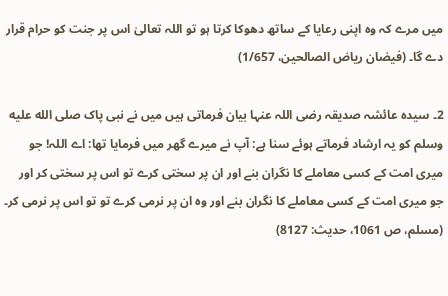میں مرے کہ وہ اپنی رعایا کے ساتھ دھوکا کرتا ہو تو اللہ تعالیٰ اس پر جنت کو حرام قرار دے گا۔ (فیضان ریاض الصالحین، 1/657)

2۔ سیدہ عائشہ صدیقہ رضی اللہ عنہا بیان فرماتی ہیں میں نے نبی پاک صلى الله عليه وسلم کو یہ ارشاد فرماتے ہوئے سنا ہے: آپ نے میرے گھر میں فرمایا تھا: اے اللہ! جو میری امت کے کسی معاملے کا نگران بنے اور ان پر سختی کرے تو اس پر سختی کر اور جو میری امت کے کسی معاملے کا نگران بنے اور وہ ان پر نرمی کرے تو تو اس پر نرمی کر۔ (مسلم، ص 1061، حدیث: 8127)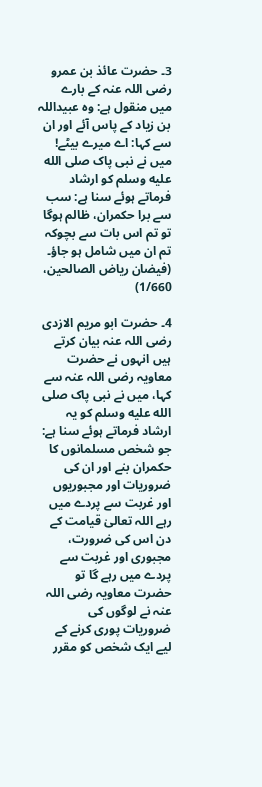3۔ حضرت عائذ بن عمرو رضی اللہ عنہ کے بارے میں منقول ہے: وہ عبیداللہ بن زیاد کے پاس آئے اور ان سے کہا: اے میرے بیٹے! میں نے نبی پاک صلى الله عليه وسلم کو ارشاد فرماتے ہوئے سنا ہے: سب سے برا حکمران، ظالم ہوگا تو تم اس بات سے بچوکہ تم ان میں شامل ہو جاؤ۔ (فیضان ریاض الصالحین، 1/660)

4۔ حضرت ابو مریم الازدی رضی اللہ عنہ بیان کرتے ہیں انہوں نے حضرت معاویہ رضی اللہ عنہ سے کہا، میں نے نبی پاک صلى الله عليه وسلم کو یہ ارشاد فرماتے ہوئے سنا ہے: جو شخص مسلمانوں کا حکمران بنے اور ان کی ضروریات اور مجبوریوں اور غربت سے پردے میں رہے اللہ تعالیٰ قیامت کے دن اس کی ضرورت، مجبوری اور غربت سے پردے میں رہے گا تو حضرت معاویہ رضی اللہ عنہ نے لوگوں کی ضروریات پوری کرنے کے لیے ایک شخص کو مقرر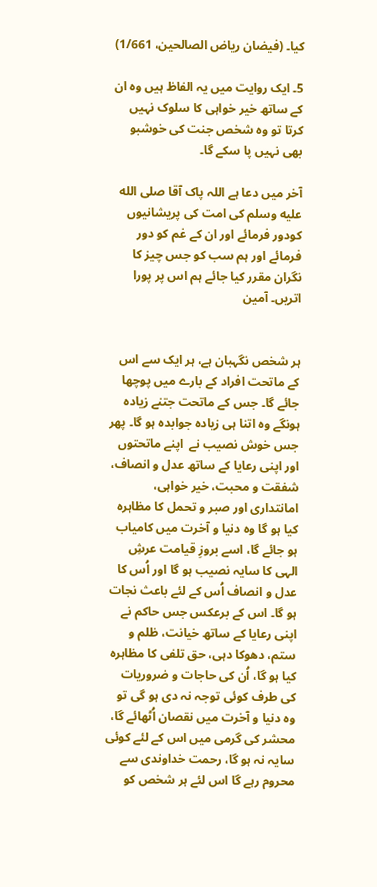کیا۔ (فیضان ریاض الصالحین، 1/661)

5۔ ایک روایت میں یہ الفاظ ہیں وہ ان کے ساتھ خیر خواہی کا سلوک نہیں کرتا تو وہ شخص جنت کی خوشبو بھی نہیں پا سکے گا۔

آخر میں دعا ہے اللہ پاک آقا صلى الله عليه وسلم کی امت کی پریشانیوں کودور فرمائے اور ان کے غم کو دور فرمائے اور ہم سب کو جس چیز کا نگران مقرر کیا جائے ہم اس پر پورا اتریں۔ آمین


ہر شخص نگہبان ہے، ہر ایک سے اس کے ماتحت افراد کے بارے میں پوچھا جائے گا۔ جس کے ماتحت جتنے زیادہ ہونگے وہ اتنا ہی زیادہ جوابدہ ہو گا۔ پھر جس خوش نصیب نے  اپنے ماتحتوں اور اپنی رعایا کے ساتھ عدل و انصاف، شفقت و محبت، خیر خواہی، امانتداری اور صبر و تحمل کا مظاہرہ کیا ہو گا وہ دنیا و آخرت میں کامیاب ہو جائے گا، اسے بروزِ قیامت عرشِ الہی کا سایہ نصیب ہو گا اور اُس کا عدل و انصاف اُس کے لئے باعث نجات ہو گا۔ اس کے برعکس جس حاکم نے اپنی رعایا کے ساتھ خیانت، ظلم و ستم، دھوکا دہی، حق تلفی کا مظاہرہ کیا ہو گا، اُن کی حاجات و ضروریات کی طرف کوئی توجہ نہ دی ہو گی تو وہ دنیا و آخرت میں نقصان اُٹھائے گا، محشر کی گرمی میں اس کے لئے کوئی سایہ نہ ہو گا، رحمت خداوندی سے محروم رہے گا اس لئے ہر شخص کو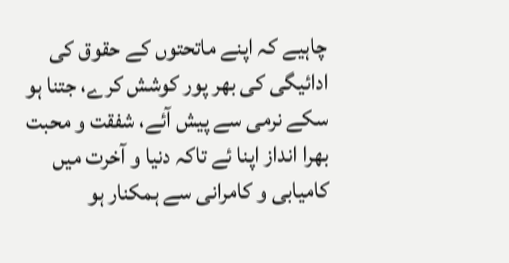چاہیے کہ اپنے ماتحتوں کے حقوق کی ادائیگی کی بھر پور کوشش کرے، جتنا ہو سکے نرمی سے پیش آئے، شفقت و محبت بھرا انداز اپنا ئے تاکہ دنیا و آخرت میں کامیابی و کامرانی سے ہمکنار ہو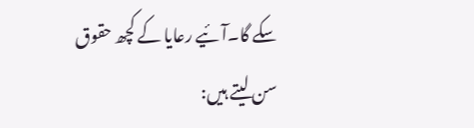سکے گا۔آئیے رعایا کے کچھ حقوق سن لیتے ہیں: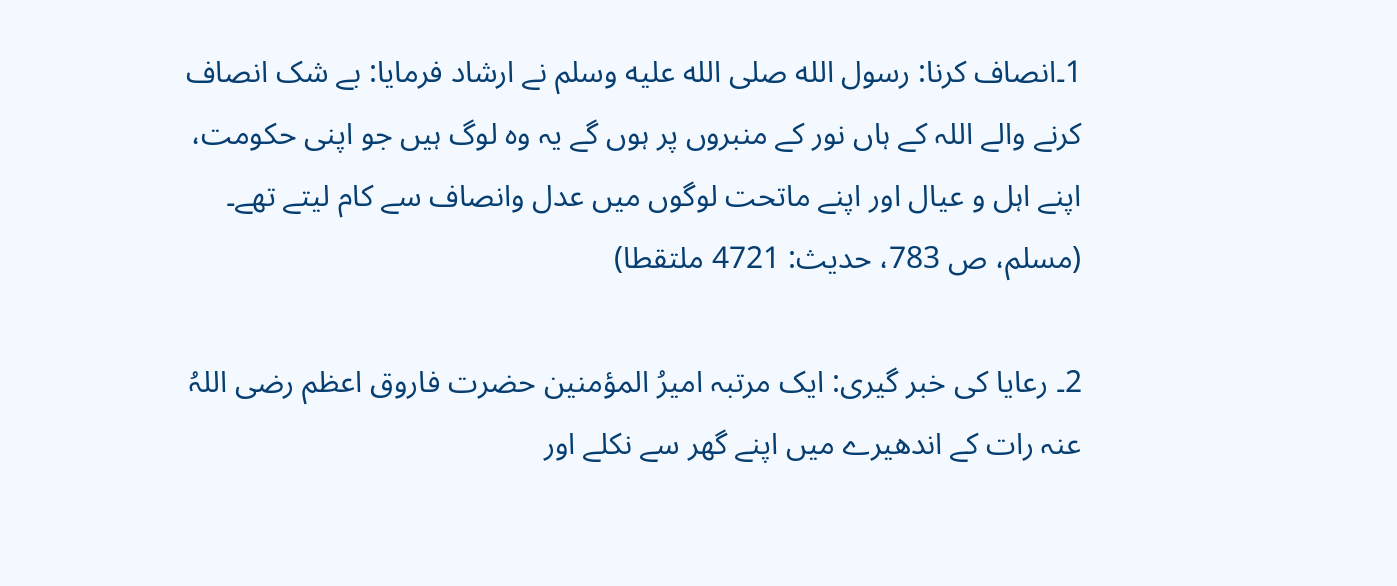1۔انصاف کرنا: رسول الله صلى الله عليه وسلم نے ارشاد فرمایا: بے شک انصاف کرنے والے اللہ کے ہاں نور کے منبروں پر ہوں گے یہ وہ لوگ ہیں جو اپنی حکومت، اپنے اہل و عیال اور اپنے ماتحت لوگوں میں عدل وانصاف سے کام لیتے تھے۔ (مسلم، ص 783، حدیث: 4721 ملتقطا)

2۔ رعایا کی خبر گیری: ایک مرتبہ امیرُ المؤمنین حضرت فاروق اعظم رضی اللہُ عنہ رات کے اندھیرے میں اپنے گھر سے نکلے اور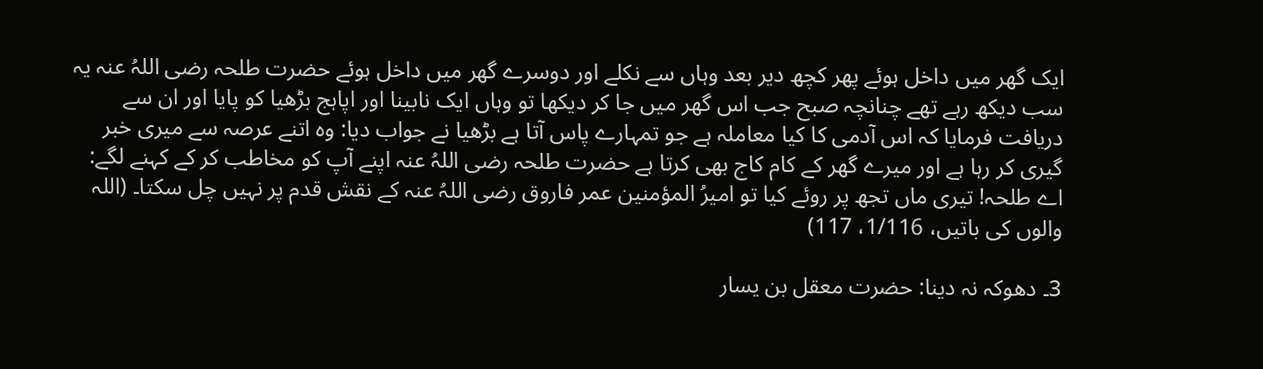ایک گھر میں داخل ہوئے پھر کچھ دیر بعد وہاں سے نکلے اور دوسرے گھر میں داخل ہوئے حضرت طلحہ رضی اللہُ عنہ یہ سب دیکھ رہے تھے چنانچہ صبح جب اس گھر میں جا کر دیکھا تو وہاں ایک نابینا اور اپاہج بڑھیا کو پایا اور ان سے دریافت فرمایا کہ اس آدمی کا کیا معاملہ ہے جو تمہارے پاس آتا ہے بڑھیا نے جواب دیا: وہ اتنے عرصہ سے میری خبر گیری کر رہا ہے اور میرے گھر کے کام کاج بھی کرتا ہے حضرت طلحہ رضی اللہُ عنہ اپنے آپ کو مخاطب کر کے کہنے لگے: اے طلحہ! تیری ماں تجھ پر روئے کیا تو امیرُ المؤمنین عمر فاروق رضی اللہُ عنہ کے نقش قدم پر نہیں چل سکتا۔ (اللہ والوں کی باتیں، 1/116، 117)

3۔ دھوکہ نہ دینا: حضرت معقل بن یسار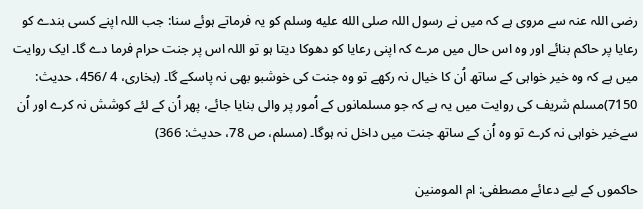رضی اللہ عنہ سے مروی ہے کہ میں نے رسول اللہ صلى الله عليه وسلم کو یہ فرماتے ہوئے سنا: جب اللہ اپنے کسی بندے کو رعایا پر حاکم بنائے اور وہ اس حال میں مرے کہ اپنی رعایا کو دھوکا دیتا ہو تو اللہ اس پر جنت حرام فرما دے گا۔ ایک روایت میں ہے کہ وہ خیر خواہی کے ساتھ اُن کا خیال نہ رکھے تو وہ جنت کی خوشبو بھی نہ پاسکے گا۔ (بخاری، 4 /456، حدیث: 7150)مسلم شریف کی روایت میں یہ ہے کہ جو مسلمانوں کے اُمور پر والی بنایا جائے، پھر اُن کے لئے کوشش نہ کرے اور اُن سےخیر خواہی نہ کرے تو وہ اُن کے ساتھ جنت میں داخل نہ ہوگا۔ (مسلم، ص 78، حدیث: 366)

حاکموں کے لیے دعائے مصطفی: ام المومنین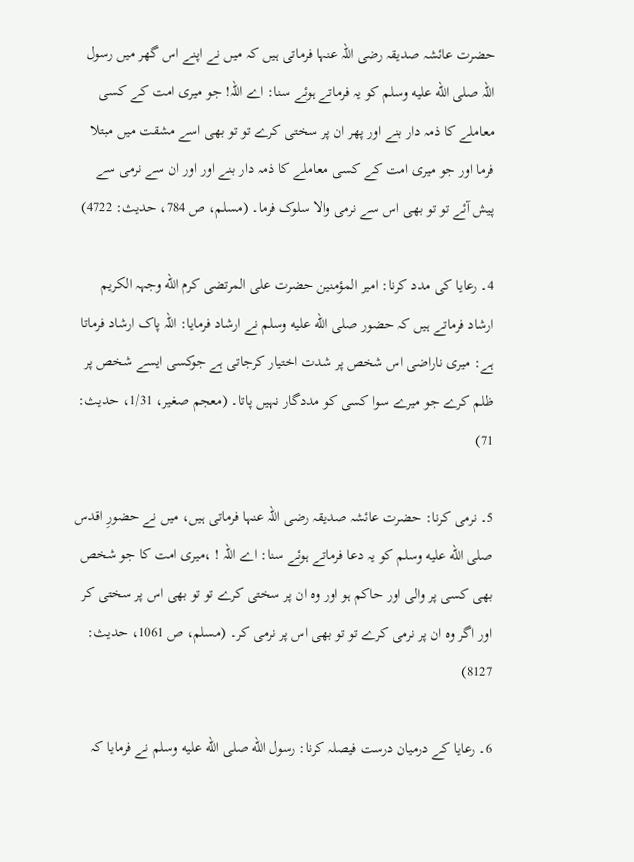حضرت عائشہ صدیقہ رضی اللہ عنہا فرماتی ہیں کہ میں نے اپنے اس گھر میں رسول اللہ صلى الله عليه وسلم کو یہ فرماتے ہوئے سنا: اے اللہ! جو میری امت کے کسی معاملے کا ذمہ دار بنے اور پھر ان پر سختی کرے تو تو بھی اسے مشقت میں مبتلا فرما اور جو میری امت کے کسی معاملے کا ذمہ دار بنے اور اور ان سے نرمی سے پیش آئے تو تو بھی اس سے نرمی والا سلوک فرما۔ (مسلم، ص 784، حدیث: 4722)

4۔ رعایا کی مدد کرنا: امیر المؤمنین حضرت علی المرتضی کرم الله وجہہ الكريم ارشاد فرماتے ہیں کہ حضور صلى الله عليه وسلم نے ارشاد فرمایا: اللہ پاک ارشاد فرماتا ہے: میری ناراضی اس شخص پر شدت اختیار کرجاتی ہے جوکسی ایسے شخص پر ظلم کرے جو میرے سوا کسی کو مددگار نہیں پاتا۔ (معجم صغير، 1/31، حديث: 71)

5۔ نرمی کرنا: حضرت عائشہ صدیقہ رضی اللہ عنہا فرماتی ہیں، میں نے حضورِ اقدس صلى الله عليه وسلم کو یہ دعا فرماتے ہوئے سنا: اے اللہ ! ،میری امت کا جو شخص بھی کسی پر والی اور حاکم ہو اور وہ ان پر سختی کرے تو تو بھی اس پر سختی کر اور اگر وہ ان پر نرمی کرے تو تو بھی اس پر نرمی کر۔ (مسلم، ص 1061، حدیث: 8127)

6۔ رعایا کے درمیان درست فیصلہ کرنا: رسول الله صلى الله عليه وسلم نے فرمایا کہ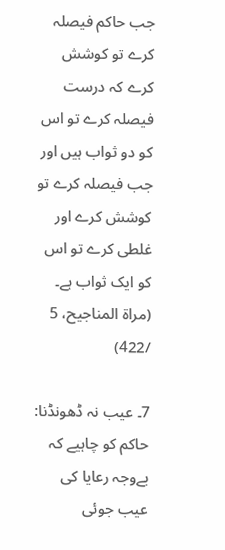جب حاکم فیصلہ کرے تو کوشش کرے کہ درست فیصلہ کرے تو اس کو دو ثواب ہیں اور جب فیصلہ کرے تو کوشش کرے اور غلطی کرے تو اس کو ایک ثواب ہے۔ (مراۃ المناجیح، 5 /422)

7۔ عیب نہ ڈھونڈنا: حاکم کو چاہیے کہ بےوجہ رعایا کی عیب جوئی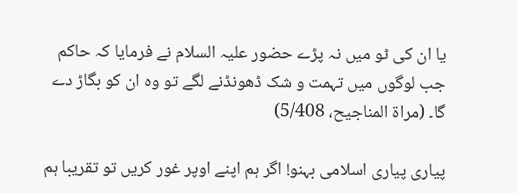یا ان کی ٹو میں نہ پڑے حضور علیہ السلام نے فرمایا کہ حاکم جب لوگوں میں تہمت و شک ڈھونڈنے لگے تو وہ ان کو بگاڑ دے گا۔ (مراۃ المناجیح، 5/408)

پیاری پیاری اسلامی بہنو! اگر ہم اپنے اوپر غور کریں تو تقریبا ہم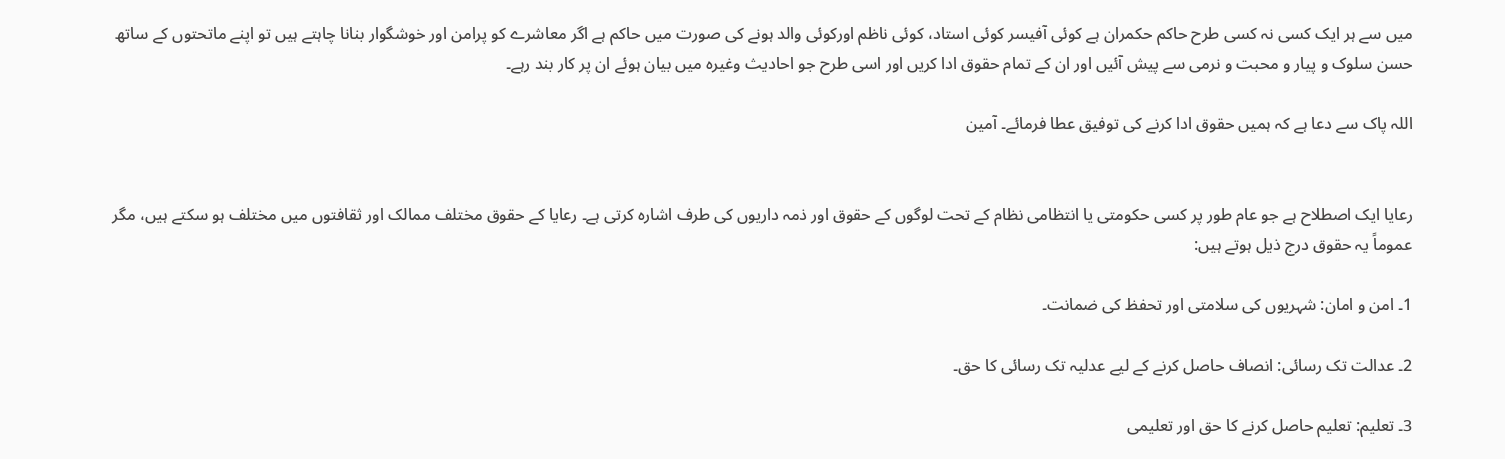میں سے ہر ایک کسی نہ کسی طرح حاکم حکمران ہے کوئی آفیسر کوئی استاد، کوئی ناظم اورکوئی والد ہونے کی صورت میں حاکم ہے اگر معاشرے کو پرامن اور خوشگوار بنانا چاہتے ہیں تو اپنے ماتحتوں کے ساتھ حسن سلوک و پیار و محبت و نرمی سے پیش آئیں اور ان کے تمام حقوق ادا کریں اور اسی طرح جو احادیث وغیرہ میں بیان ہوئے ان پر کار بند رہے۔

اللہ پاک سے دعا ہے کہ ہمیں حقوق ادا کرنے کی توفیق عطا فرمائے۔ آمین


رعایا ایک اصطلاح ہے جو عام طور پر کسی حکومتی یا انتظامی نظام کے تحت لوگوں کے حقوق اور ذمہ داریوں کی طرف اشارہ کرتی ہے۔ رعایا کے حقوق مختلف ممالک اور ثقافتوں میں مختلف ہو سکتے ہیں، مگر عموماً یہ حقوق درج ذیل ہوتے ہیں:

1۔ امن و امان: شہریوں کی سلامتی اور تحفظ کی ضمانت۔

2۔ عدالت تک رسائی: انصاف حاصل کرنے کے لیے عدلیہ تک رسائی کا حق۔

3۔ تعلیم: تعلیم حاصل کرنے کا حق اور تعلیمی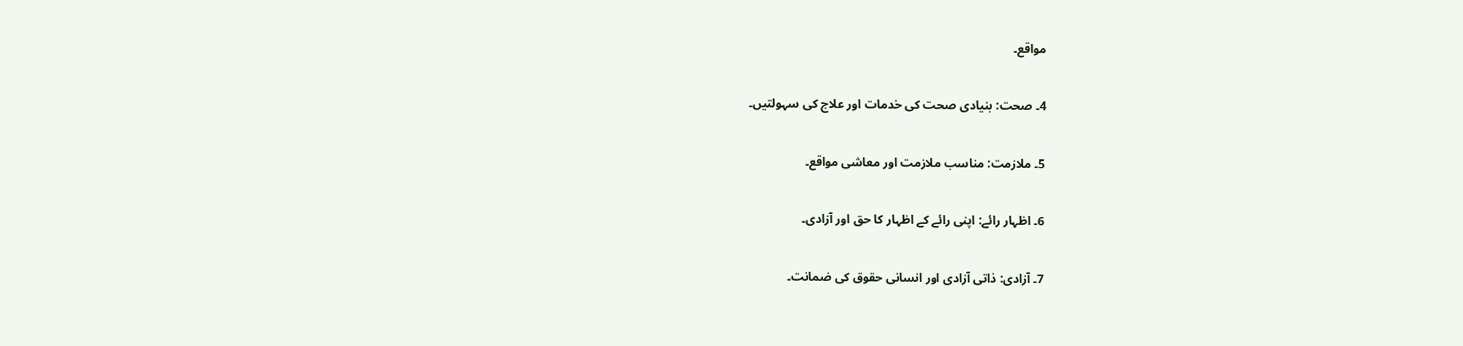مواقع۔

4۔ صحت: بنیادی صحت کی خدمات اور علاج کی سہولتیں۔

5۔ ملازمت: مناسب ملازمت اور معاشی مواقع۔

6۔ اظہار رائے: اپنی رائے کے اظہار کا حق اور آزادی۔

7۔ آزادی: ذاتی آزادی اور انسانی حقوق کی ضمانت۔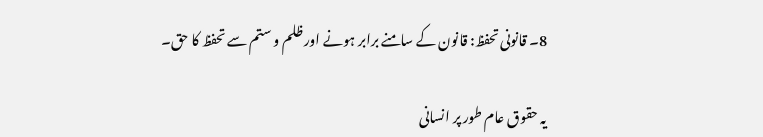8۔ قانونی تحفظ: قانون کے سامنے برابر ہونے اور ظلم و ستم سے تحفظ کا حق۔

یہ حقوق عام طور پر انسانی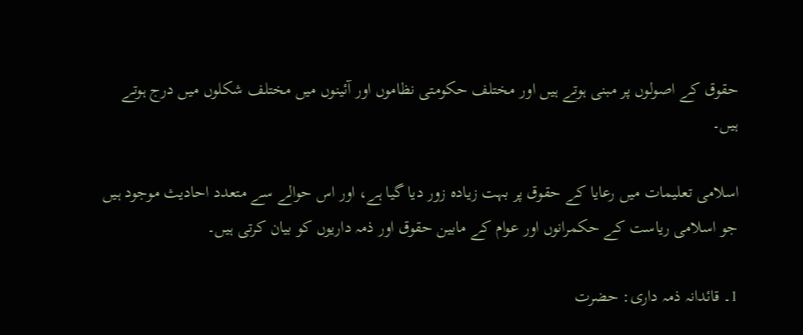حقوق کے اصولوں پر مبنی ہوتے ہیں اور مختلف حکومتی نظاموں اور آئینوں میں مختلف شکلوں میں درج ہوتے ہیں۔

اسلامی تعلیمات میں رعایا کے حقوق پر بہت زیادہ زور دیا گیا ہے، اور اس حوالے سے متعدد احادیث موجود ہیں جو اسلامی ریاست کے حکمرانوں اور عوام کے مابین حقوق اور ذمہ داریوں کو بیان کرتی ہیں۔

1۔ قائدانہ ذمہ داری: حضرت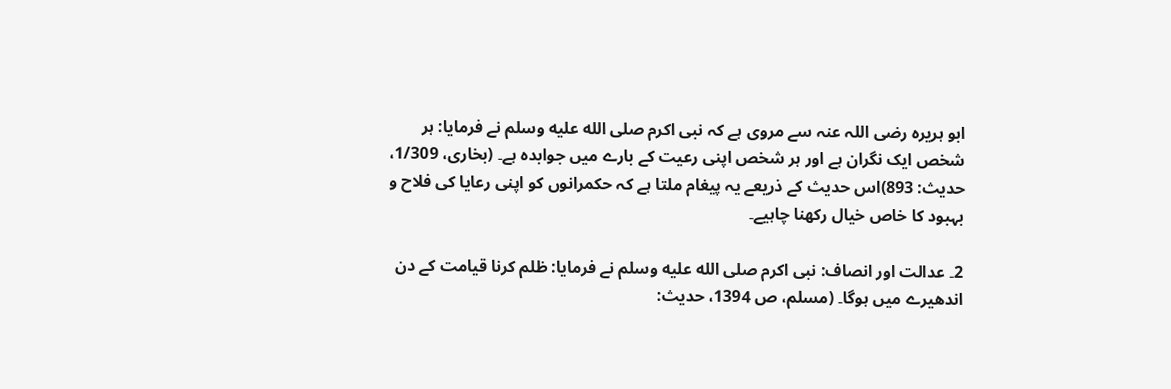ابو ہریرہ رضی اللہ عنہ سے مروی ہے کہ نبی اکرم صلى الله عليه وسلم نے فرمایا: ہر شخص ایک نگران ہے اور ہر شخص اپنی رعیت کے بارے میں جوابدہ ہے۔ (بخاری، 1/309، حدیث: 893)اس حدیث کے ذریعے یہ پیغام ملتا ہے کہ حکمرانوں کو اپنی رعایا کی فلاح و بہبود کا خاص خیال رکھنا چاہیے۔

2۔ عدالت اور انصاف: نبی اکرم صلى الله عليه وسلم نے فرمایا: ظلم کرنا قیامت کے دن اندھیرے میں ہوگا۔ (مسلم، ص 1394، حدیث: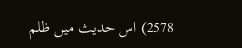2578) اس حدیث میں ظلم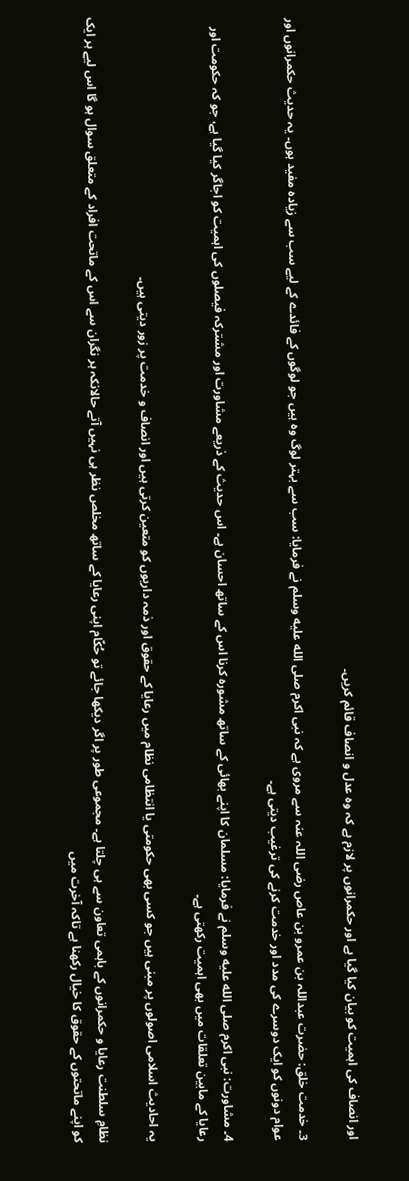اور انصاف کی اہمیت کو بیان کیا گیا ہے اور حکمرانوں پر لازم ہے کہ وہ عدل و انصاف قائم کریں۔

3۔ خدمت خلق: حضرت عبداللہ بن عمرو بن عاص رضی اللہ عنہ سے مروی ہے کہ نبی اکرم صلى الله عليه وسلم نے فرمایا: سب سے بہتر لوگ وہ ہیں جو لوگوں کے فائدے کے لیے سب سے زیادہ مفید ہوں۔ یہ حدیث حکمرانوں اور عوام دونوں کو ایک دوسرے کی مدد اور خدمت کرنے کی ترغیب دیتی ہے۔

4۔ مشاورت: نبی اکرم صلى الله عليه وسلم نے فرمایا: مسلمان کا اپنے بھائی کے ساتھ مشورہ کرنا اس کے ساتھ احسان ہے۔ اس حدیث کے ذریعے مشاورت اور مشترکہ فیصلوں کی اہمیت کو اجاگر کیا گیا ہے، جو کہ حکومت اور رعایا کے مابین تعلقات میں بھی اہمیت رکھتی ہے۔

یہ احادیث اسلامی اصولوں پر مبنی ہیں جو کسی بھی حکومتی یا انتظامی نظام میں رعایا کے حقوق اور ذمہ داریوں کو متعین کرتی ہیں اور انصاف و خدمت پر زور دیتی ہیں۔

نظامِ سلطنت رعایا و حکمرانوں کے باہمی تعاون سے ہی چلتا ہے۔ مجموعی طور پر اگر دیکھا جائے تو حُکّام اپنی رعایا کے ساتھ مخلص نظر ہی نہیں آتے حالانکہ ہر نگران سے اس کے ماتحت افراد کے متعلق سوال ہو گا اس لیے ہر ایک کو اپنے ماتحتوں کے حقوق کا خیال رکھنا ہے تاکہ آخرت میں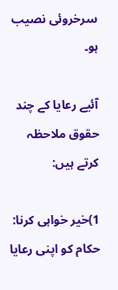سرخروئی نصیب ہو۔

آئیے رعایا کے چند حقوق ملاحظہ کرتے ہیں:

1)خیر خواہی کرنا: حکام کو اپنی رعایا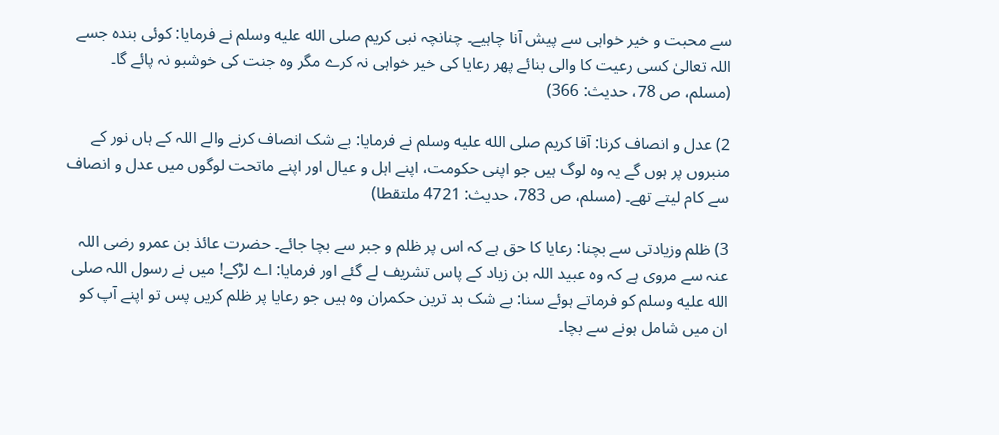سے محبت و خیر خواہی سے پیش آنا چاہیے۔ چنانچہ نبی کریم صلى الله عليه وسلم نے فرمایا: کوئی بندہ جسے اللہ تعالیٰ کسی رعیت کا والی بنائے پھر رعایا کی خیر خواہی نہ کرے مگر وہ جنت کی خوشبو نہ پائے گا۔ (مسلم، ص 78، حدیث: 366)

2) عدل و انصاف کرنا: آقا کریم صلى الله عليه وسلم نے فرمایا: بے شک انصاف کرنے والے اللہ کے ہاں نور کے منبروں پر ہوں گے یہ وہ لوگ ہیں جو اپنی حکومت، اپنے اہل و عیال اور اپنے ماتحت لوگوں میں عدل و انصاف سے کام لیتے تھے۔ (مسلم، ص 783، حدیث: 4721 ملتقطا)

3) ظلم وزیادتی سے بچنا: رعایا کا حق ہے کہ اس پر ظلم و جبر سے بچا جائے۔ حضرت عائذ بن عمرو رضی اللہ عنہ سے مروی ہے کہ وہ عبید اللہ بن زیاد کے پاس تشریف لے گئے اور فرمایا: اے لڑکے! میں نے رسول اللہ صلى الله عليه وسلم کو فرماتے ہوئے سنا: بے شک بد ترین حکمران وہ ہیں جو رعایا پر ظلم کریں پس تو اپنے آپ کو ان میں شامل ہونے سے بچا۔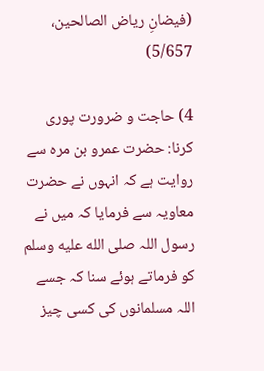(فیضانِ ریاض الصالحین، 5/657)

4) حاجت و ضرورت پوری کرنا: حضرت عمرو بن مرہ سے روایت ہے کہ انہوں نے حضرت معاویہ سے فرمایا کہ میں نے رسول اللہ صلى الله عليه وسلم کو فرماتے ہوئے سنا کہ جسے اللہ مسلمانوں کی کسی چیز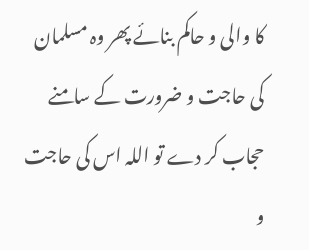کا والی و حاکم بنائے پھر وہ مسلمان کی حاجت و ضرورت کے سامنے حجاب کر دے تو اللہ اس کی حاجت و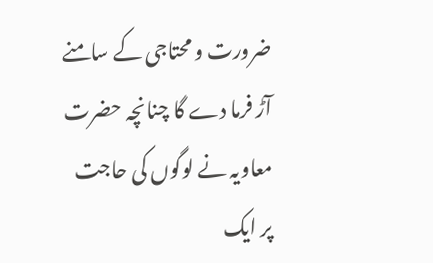ضرورت و محتاجی کے سامنے آڑ فرما دے گا چنانچہ حضرت معاویہ نے لوگوں کی حاجت پر ایک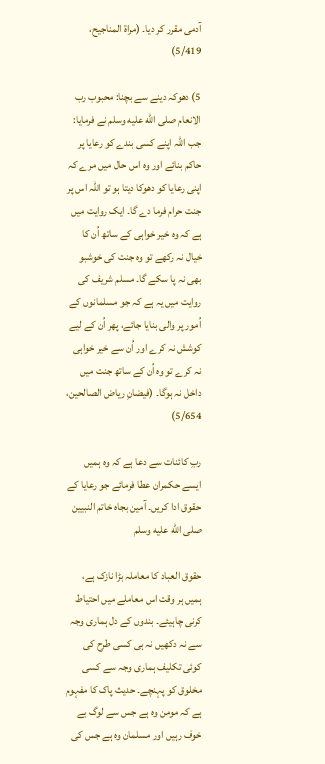آدمی مقرر کر دیا۔ (مراۃ المناجیح، 5/419)

5) دھوکہ دینے سے بچنا: محبوب رب الانعام صلى الله عليه وسلم نے فرمایا: جب اللہ اپنے کسی بندے کو رعایا پر حاکم بنائے اور وہ اس حال میں مرے کہ اپنی رعایا کو دھوکا دیتا ہو تو اللہ اس پر جنت حرام فرما دے گا۔ ایک روایت میں ہے کہ وہ خیر خواہی کے ساتھ اُن کا خیال نہ رکھے تو وہ جنت کی خوشبو بھی نہ پا سکے گا۔ مسلم شریف کی روایت میں یہ ہے کہ جو مسلمانوں کے اُمور پر والی بنایا جائے، پھر اُن کے لیے کوشش نہ کرے اور اُن سے خیر خواہی نہ کرے تو وہ اُن کے ساتھ جنت میں داخل نہ ہوگا۔ (فیضانِ ریاض الصالحین، 5/654)

ربِ کائنات سے دعا ہے کہ وہ ہمیں ایسے حکمران عطا فرمائے جو رعایا کے حقوق ادا کریں۔ آمین بجاہ خاتم النبیین صلى الله عليه وسلم

حقوق العباد کا معاملہ بڑا نازک ہے، ہمیں ہر وقت اس معاملے میں احتیاط کرنی چاہیئے۔ بندوں کے دل ہماری وجہ سے نہ دکھیں نہ ہی کسی طرح کی کوئی تکلیف ہماری وجہ سے کسی مخلوق کو پہنچے۔ حدیث پاک کا مفہوم ہے کہ مومن وہ ہے جس سے لوگ بے خوف رہیں اور مسلمان وہ ہے جس کی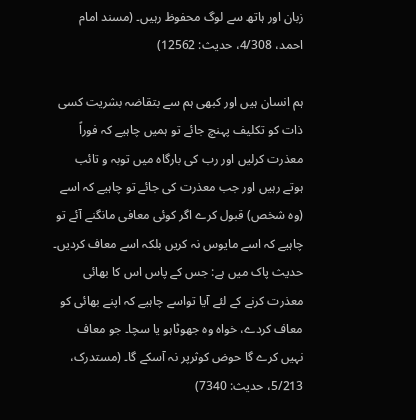زبان اور ہاتھ سے لوگ محفوظ رہیں۔ (مسند امام احمد، 4/308، حدیث: 12562)

ہم انسان ہیں اور کبھی ہم سے بتقاضہ بشریت کسی ذات کو تکلیف پہنچ جائے تو ہمیں چاہیے کہ فوراً معذرت کرلیں اور رب کی بارگاہ میں توبہ و تائب ہوتے رہیں اور جب معذرت کی جائے تو چاہیے کہ اسے (وہ شخص) قبول کرے اگر کوئی معافی مانگنے آئے تو چاہیے کہ اسے مایوس نہ کریں بلکہ اسے معاف کردیں۔ حدیث پاک میں ہے: جس کے پاس اس کا بھائی معذرت کرنے کے لئے آیا تواسے چاہیے کہ اپنے بھائی کو معاف کردے، خواہ وہ جھوٹاہو یا سچا۔ جو معاف نہیں کرے گا حوض کوثرپر نہ آسکے گا۔ (مستدرک، 5/213، حدیث: 7340)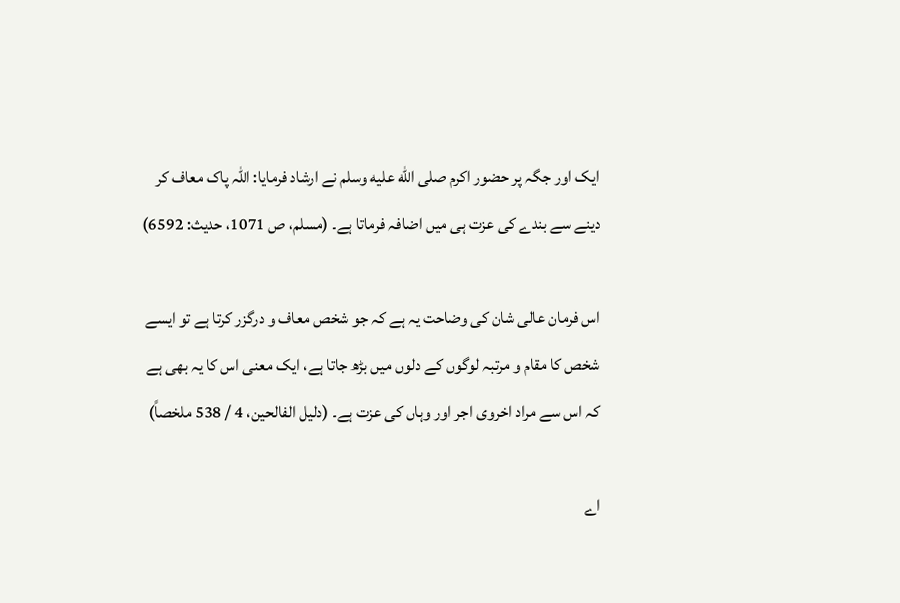ایک اور جگہ پر حضور اکرم صلى الله عليه وسلم نے ارشاد فرمایا: اللہ پاک معاف کر دینے سے بندے کی عزت ہی میں اضافہ فرماتا ہے۔ (مسلم، ص 1071، حدیث: 6592)

اس فرمان عالی شان کی وضاحت یہ ہے کہ جو شخص معاف و درگزر کرتا ہے تو ایسے شخص کا مقام و مرتبہ لوگوں کے دلوں میں بڑھ جاتا ہے، ایک معنی اس کا یہ بھی ہے کہ اس سے مراد اخروی اجر اور وہاں کی عزت ہے۔ (دلیل الفالحین، 4 / 538 ملخصاً)

اے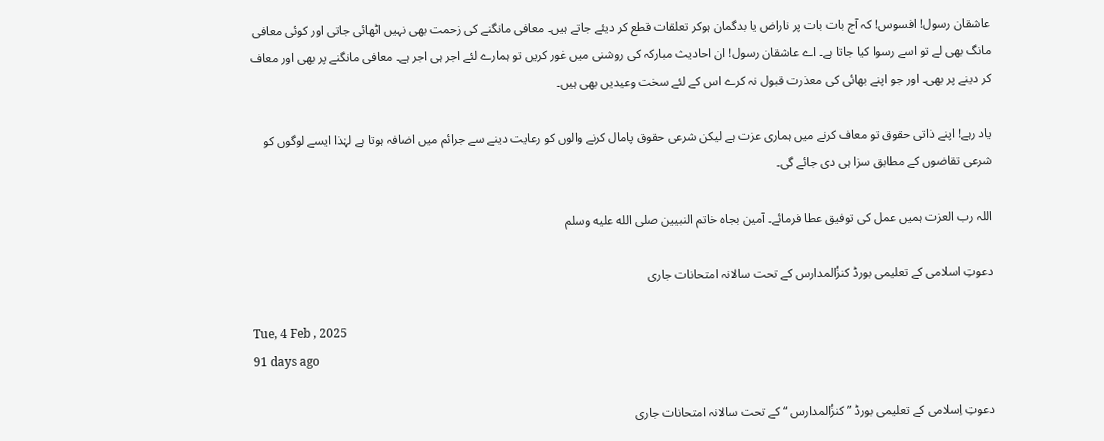عاشقان رسول! افسوس! کہ آج بات بات پر ناراض یا بدگمان ہوکر تعلقات قطع کر دیئے جاتے ہیں۔ معافی مانگنے کی زحمت بھی نہیں اٹھائی جاتی اور کوئی معافی مانگ بھی لے تو اسے رسوا کیا جاتا ہے۔ اے عاشقان رسول! ان احادیث مبارکہ کی روشنی میں غور کریں تو ہمارے لئے اجر ہی اجر ہے۔ معافی مانگنے پر بھی اور معاف کر دینے پر بھی۔ اور جو اپنے بھائی کی معذرت قبول نہ کرے اس کے لئے سخت وعیدیں بھی ہیں۔

یاد رہے! اپنے ذاتی حقوق تو معاف کرنے میں ہماری عزت ہے لیکن شرعی حقوق پامال کرنے والوں کو رعایت دینے سے جرائم میں اضافہ ہوتا ہے لہٰذا ایسے لوگوں کو شرعی تقاضوں کے مطابق سزا ہی دی جائے گی۔

اللہ رب العزت ہمیں عمل کی توفیق عطا فرمائے۔ آمین بجاہ خاتم النبیین صلى الله عليه وسلم

دعوتِ اسلامی کے تعلیمی بورڈ کنزُالمدارس کے تحت سالانہ امتحانات جاری

Tue, 4 Feb , 2025
91 days ago

دعوتِ اِسلامی کے تعلیمی بورڈ ”کنزُالمدارس “ کے تحت سالانہ امتحانات جاری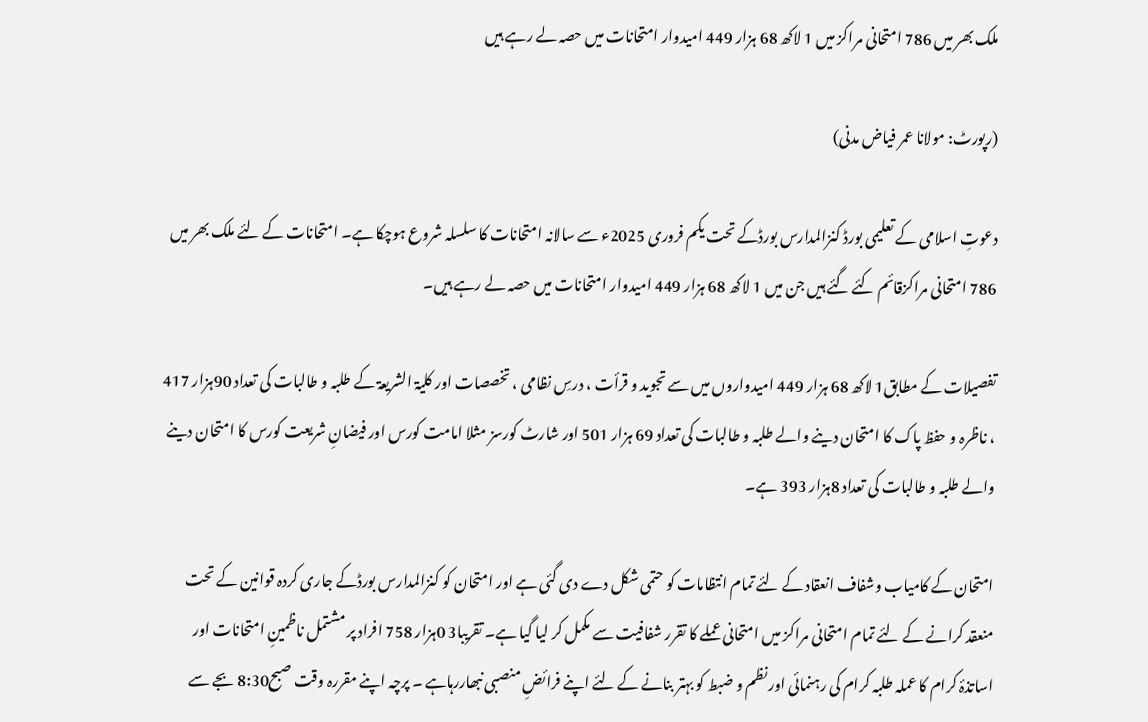ملک بھر میں 786 امتحانی مراکز میں 1 لاکھ 68 ہزار 449 امیدوار امتحانات میں حصہ لے رہے ہیں

(رپورٹ: مولانا عمر فیاض مدنی)

دعوتِ اسلامی کے تعلیمی بورڈ کنزالمدارس بورڈکے تحت یکم فروری 2025ء سے سالانہ امتحانات کا سلسلہ شروع ہوچکا ہے۔ امتحانات کے لئے ملک بھر میں 786 امتحانی مراکزقائم کئے گئے ہیں جن میں 1 لاکھ 68 ہزار 449 امیدوار امتحانات میں حصہ لے رہے ہیں۔

تفصیلات کے مطابق1 لاکھ 68 ہزار 449 امیدواروں میں سے تجوید و قرأت ، درسِ نظامی ، تخصصات اور کلیۃ الشریعۃ کے طلبہ و طالبات کی تعداد 90ہزار 417 ، ناظرہ و حفظ پاک کا امتحان دینے والے طلبہ و طالبات کی تعداد 69 ہزار 501 اور شارٹ کورسز مثلا امامت کورس اور فیضانِ شریعت کورس کا امتحان دینے والے طلبہ و طالبات کی تعداد 8ہزار 393 ہے۔

امتحان کے کامیاب وشفاف انعقاد کے لئے تمام انتظامات کو حتمی شکل دے دی گئی ہے اور امتحان کو کنزالمدارس بورڈکے جاری کردہ قوانین کے تحت منعقد کرانے کے لئے تمام امتحانی مراکز میں امتحانی عملے کا تقرر شفافیت سے مکمل کر لیا گیا ہے۔ تقریبا3 0ہزار 758 افراد پر مشتمل ناظمینِ امتحانات اور اساتذۂ کرام کا عملہ طلبہ کرام کی رہنمائی اور نظم و ضبط کو بہتر بنانے کے لئے اپنے فرائضِ منصبی نبھاررہاہے ۔ پرچہ اپنے مقررہ وقت صبح8:30 بجے سے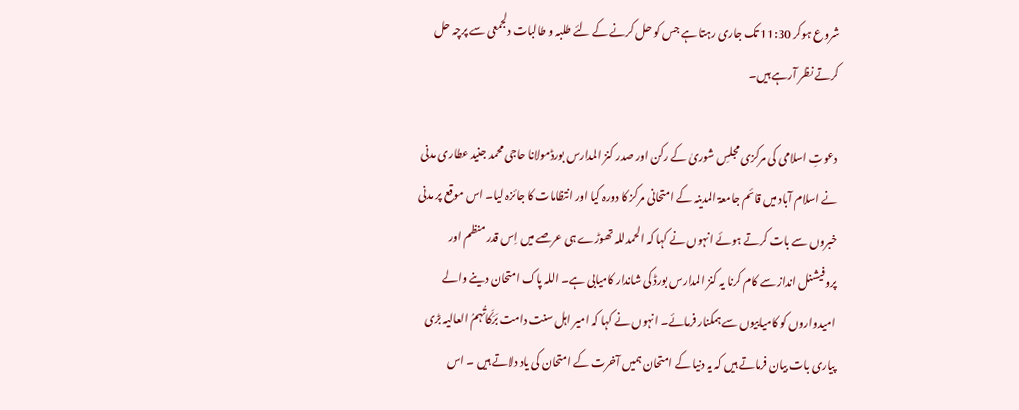شروع ہوکر 11:30 تک جاری رہتا ہے جس کو حل کرنے کے لئے طلبہ و طالبات دلجمعی سے پرچہ حل کرتے نظر آرہے ہیں۔

دعوتِ اسلامی کی مرکزی مجلسِ شوریٰ کے رکن اور صدر کنز المدارس بورڈمولانا حاجی محمد جنید عطاری مدنی نے اسلام آباد میں قائم جامعۃ المدینہ کے امتحانی مرکز کا دورہ کیا اور انتظامات کا جائزہ لیا۔ اس موقع پر مدنی خبروں سے بات کرتے ہوئے انہوں نے کہا کہ الحمدللہ تھوڑے ہی عرصے میں اِس قدر منظم اور پروفیشنل انداز سے کام کرنا یہ کنز المدارس بورڈ کی شاندار کامیابی ہے۔ اللہ پاک امتحان دینے والے امیدواروں کو کامیابیوں سے ہمکنار فرمائے۔ انہوں نے کہا کہ امیر اہل سنت دامت بَرَکَاتُہمُ العالیہ بڑی پیاری بات بیان فرماتے ہیں کہ یہ دنیا کے امتحان ہمیں آخرت کے امتحان کی یاد دلاتے ہیں ۔ اس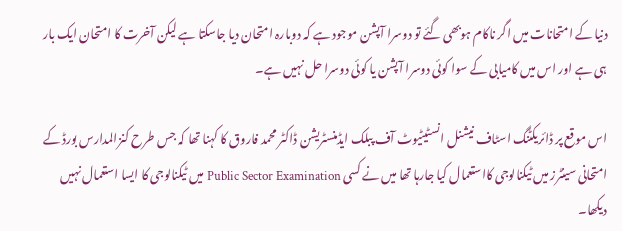دنیا کے امتحانات میں اگر ناکام ہوبھی گئے تو دوسرا آپشن موجود ہے کہ دوبارہ امتحان دیا جاسکتا ہے لیکن آخرت کا امتحان ایک بار ہی ہے اور اس میں کامیابی کے سوا کوئی دوسرا آپشن یا کوئی دوسرا حل نہیں ہے۔

اس موقع پر ڈائریکٹنگ اسٹاف نیشنل انسٹیٹیوٹ آف پبلک ایڈمنسٹریشن ڈاکٹر محمد فاروق کا کہنا تھا کہ جس طرح کنزالمدارس بورڈ کے امتحانی سینٹرز میں ٹیکنالوجی کااستعمال کیا جارہا تھا میں نے کسی Public Sector Examination میں ٹیکنالوجی کا ایسا استعمال نہیں دیکھا۔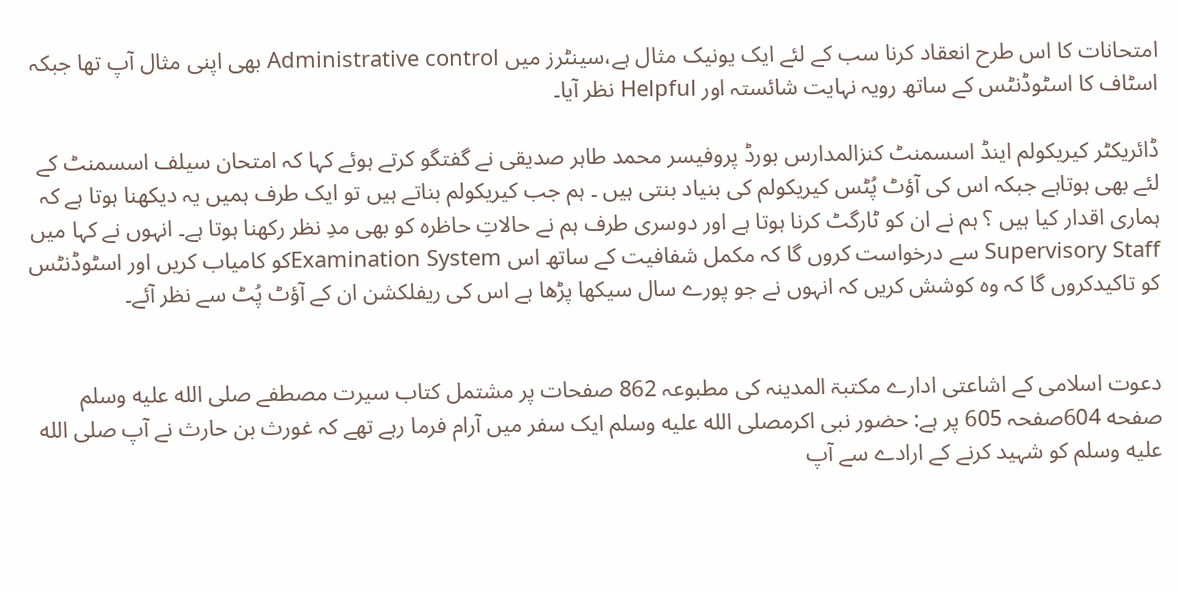امتحانات کا اس طرح انعقاد کرنا سب کے لئے ایک یونیک مثال ہے،سینٹرز میں Administrative control بھی اپنی مثال آپ تھا جبکہ اسٹاف کا اسٹوڈنٹس کے ساتھ رویہ نہایت شائستہ اور Helpful نظر آیا۔

ڈائریکٹر کیریکولم اینڈ اسسمنٹ کنزالمدارس بورڈ پروفیسر محمد طاہر صدیقی نے گفتگو کرتے ہوئے کہا کہ امتحان سیلف اسسمنٹ کے لئے بھی ہوتاہے جبکہ اس کی آؤٹ پُٹس کیریکولم کی بنیاد بنتی ہیں ۔ ہم جب کیریکولم بناتے ہیں تو ایک طرف ہمیں یہ دیکھنا ہوتا ہے کہ ہماری اقدار کیا ہیں ؟ ہم نے ان کو ٹارگٹ کرنا ہوتا ہے اور دوسری طرف ہم نے حالاتِ حاظرہ کو بھی مدِ نظر رکھنا ہوتا ہے۔ انہوں نے کہا میں Supervisory Staff سے درخواست کروں گا کہ مکمل شفافیت کے ساتھ اس Examination Systemکو کامیاب کریں اور اسٹوڈنٹس کو تاکیدکروں گا کہ وہ کوشش کریں کہ انہوں نے جو پورے سال سیکھا پڑھا ہے اس کی ریفلکشن ان کے آؤٹ پُٹ سے نظر آئے۔


دعوت اسلامی کے اشاعتی ادارے مكتبۃ المدینہ کی مطبوعہ 862 صفحات پر مشتمل کتاب سیرت مصطفے صلى الله عليه وسلم صفحه 604صفحہ 605 پر ہے: حضور نبی اکرمصلى الله عليه وسلم ایک سفر میں آرام فرما رہے تھے کہ غورث بن حارث نے آپ صلى الله عليه وسلم کو شہید کرنے کے ارادے سے آپ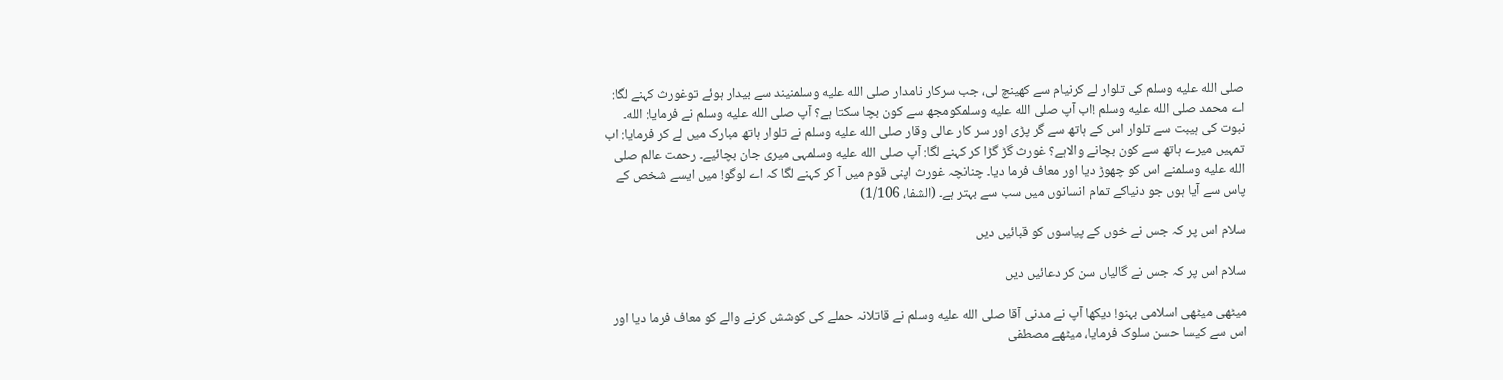صلى الله عليه وسلم کی تلوار لے کرنیام سے کھینچ لی، جب سرکار نامدار صلى الله عليه وسلمنیند سے بیدار ہوئے توغورث کہنے لگا: اے محمد صلى الله عليه وسلم !اب آپ صلى الله عليه وسلمکومجھ سے کون بچا سکتا ہے؟ آپ صلى الله عليه وسلم نے فرمایا: الله۔ نبوت کی ہیبت سے تلوار اس کے ہاتھ سے گر پڑی اور سر کار عالی وقار صلى الله عليه وسلم نے تلوار ہاتھ مبارک میں لے کر فرمایا: اب تمہیں میرے ہاتھ سے کون بچانے والاہے؟ غورث گڑ گڑا کر کہنے لگا: آپ صلى الله عليه وسلمہی میری جان بچائیے۔ رحمت عالم صلى الله عليه وسلمنے اس کو چھوڑ دیا اور معاف فرما دیا۔ چنانچہ غورث اپنی قوم میں آ کر کہنے لگا کہ اے لوگو! میں ایسے شخص کے پاس سے آیا ہوں جو دنیاکے تمام انسانوں میں سب سے بہتر ہے۔ (الشفا، 1/106)

سلام اس پر کہ جس نے خوں کے پیاسوں کو قبائیں دیں

سلام اس پر کہ جس نے گالیاں سن کر دعائیں دیں

میٹھی میٹھی اسلامی بہنو! دیکھا آپ نے مدنی آقا صلى الله عليه وسلم نے قاتلانہ حملے کی کوشش کرنے والے کو معاف فرما دیا اور اس سے کیسا حسن سلوک فرمایا، میٹھے مصطفی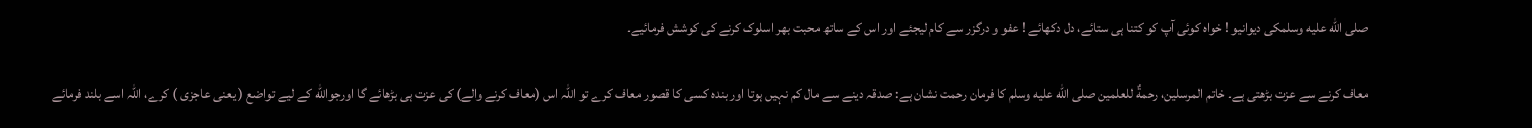صلى الله عليه وسلمکی دیوانیو ! خواہ کوئی آپ کو کتنا ہی ستائے، دل دکھائے ! عفو و درگزر سے کام لیجئے اور اس کے ساتھ محبت بھر اسلوک کرنے کی کوشش فرمائیے۔

معاف کرنے سے عزت بڑھتی ہے۔ خاتم المرسلين، رحمةٌ للعلمین صلى الله عليه وسلم کا فرمان رحمت نشان ہے: صدقہ دینے سے مال کم نہیں ہوتا اور بندہ کسی کا قصور معاف کرے تو اللہ اس (معاف کرنے والے) کی عزت ہی بڑھائے گا اورجوالله کے لیے تواضع ( یعنی عاجزی ) کرے، اللہ اسے بلند فرمائے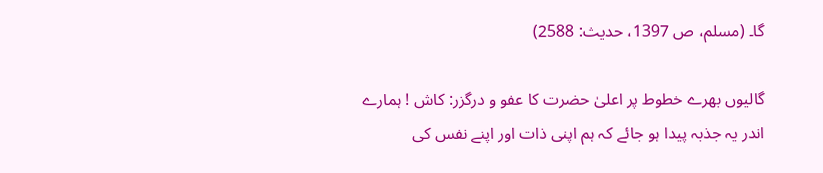گا۔ (مسلم، ص 1397، حدیث: 2588)

گالیوں بھرے خطوط پر اعلیٰ حضرت کا عفو و درگزر: کاش ! ہمارے اندر یہ جذبہ پیدا ہو جائے کہ ہم اپنی ذات اور اپنے نفس کی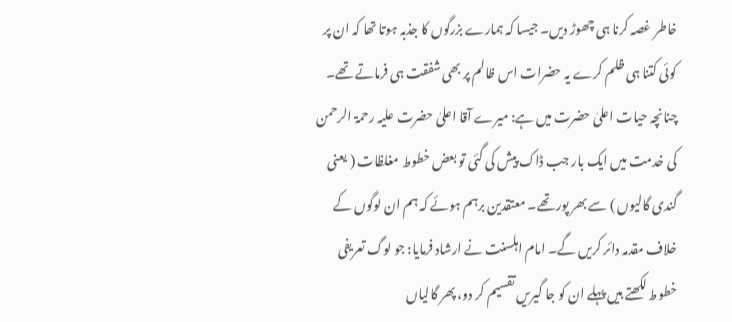خاطر غصہ کرنا ہی چھوڑ دیں۔ جیسا کہ ہمارے بزرگوں کا جذبہ ہوتا تھا کہ ان پر کوئی کتنا ہی ظلم کرے یہ حضرات اس ظالم پر بھی شفقت ہی فرماتے تھے۔ چنانچہ حیات اعلیٰ حضرت میں ہے: میرے آقا اعلیٰ حضرت علیہ رحمۃ الرحمن کی خدمت میں ایک بار جب ڈاک پیش کی گئی تو بعض خطوط مغلظات ( یعنی گندی گالیوں ) سے بھر پور تھے۔ معتقدین برہم ہوئے کہ ہم ان لوگوں کے خلاف مقدمہ دائر کریں گے۔ امام اہلسنت نے ارشاد فرمایا: جو لوگ تعریفی خطوط لکھتے ہیں پہلے ان کو جا گیریں تقسیم کر دو، پھر گالیاں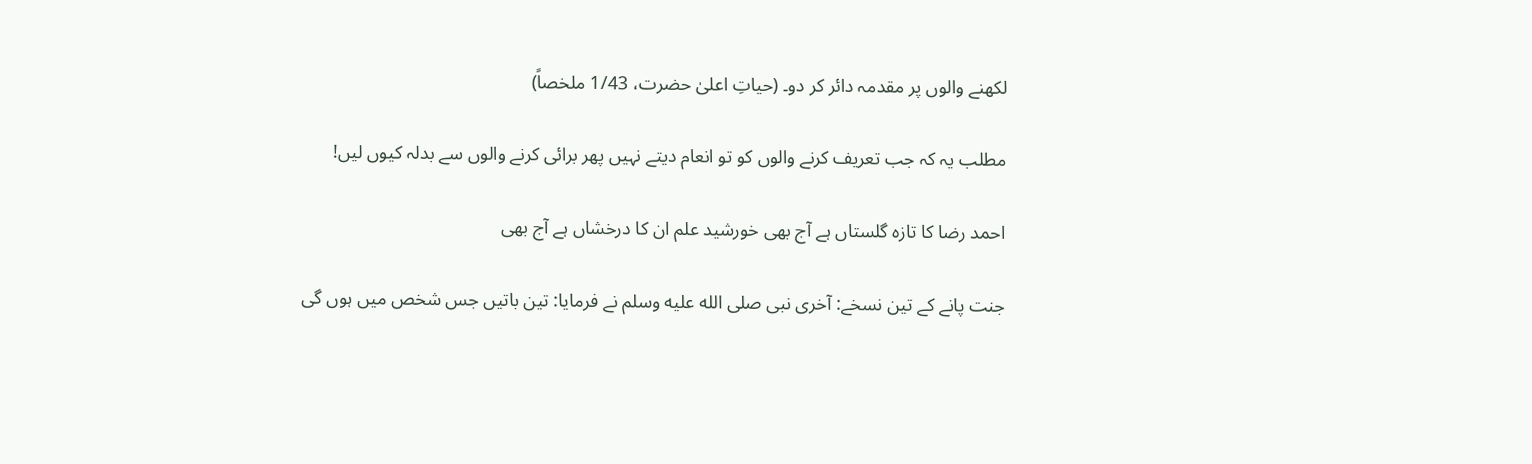لکھنے والوں پر مقدمہ دائر کر دو۔ (حیاتِ اعلیٰ حضرت، 1/43 ملخصاً)

مطلب یہ کہ جب تعریف کرنے والوں کو تو انعام دیتے نہیں پھر برائی کرنے والوں سے بدلہ کیوں لیں!

احمد رضا کا تازہ گلستاں ہے آج بھی خورشید علم ان کا درخشاں ہے آج بھی

جنت پانے کے تین نسخے: آخری نبی صلى الله عليه وسلم نے فرمایا: تین باتیں جس شخص میں ہوں گی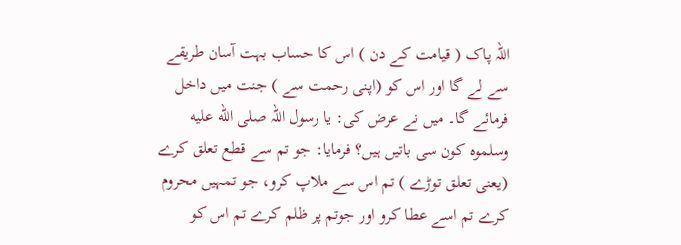اللہ پاک ( قیامت کے دن ) اس کا حساب بہت آسان طریقے سے لے گا اور اس کو (اپنی رحمت سے ) جنت میں داخل فرمائے گا۔ میں نے عرض کی: یا رسول اللہ صلى الله عليه وسلموہ کون سی باتیں ہیں؟ فرمایا: جو تم سے قطع تعلق کرے (یعنی تعلق توڑے ) تم اس سے ملاپ کرو، جو تمہیں محروم کرے تم اسے عطا کرو اور جوتم پر ظلم کرے تم اس کو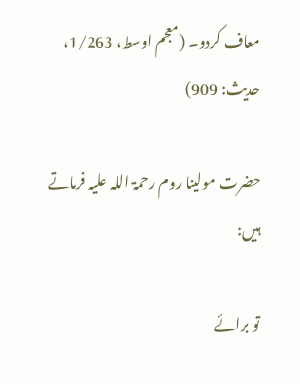معاف کردو۔ (معجم اوسط، 1/263، حديث: 909)

حضرت مولینا روم رحمۃ اللہ علیہ فرماتے ہیں:

تو برائے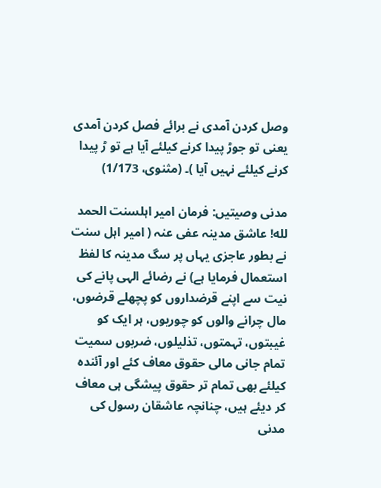وصل کردن آمدی نے برائے فصل کردن آمدی یعنی تو جوڑ پیدا کرنے کیلئے آیا ہے تو ڑ پیدا کرنے کیلئے نہیں آیا )۔ (مثنوی، 1/173)

مدنی وصیتیں: فرمان امیر اہلسنت الحمد لله! عاشق مدینہ عفی عنہ ( امیر اہل سنت نے بطور عاجزی یہاں پر سگ مدینہ کا لفظ استعمال فرمایا ہے) نے رضائے الہی پانے کی نیت سے اپنے قرضداروں کو پچھلے قرضوں، مال چرانے والوں کو چوریوں، ہر ایک کو غیبتوں، تہمتوں، تذلیلوں، ضربوں سمیت تمام جانی مالی حقوق معاف کئے اور آئندہ کیلئے بھی تمام تر حقوق پیشگی ہی معاف کر دیئے ہیں، چنانچہ عاشقان رسول کی مدنی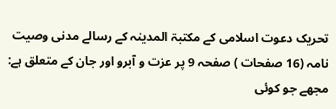تحریک دعوت اسلامی کے مکتبۃ المدینہ کے رسالے مدنی وصیت نامہ (16 صفحات ) صفحہ 9 پر عزت و آبرو اور جان کے متعلق ہے: مجھے جو کوئی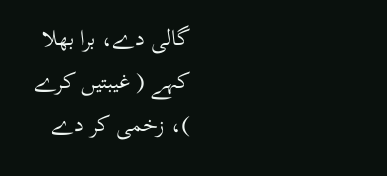گالی دے، برا بھلا کہے ( غیبتیں کرے )، زخمی کر دے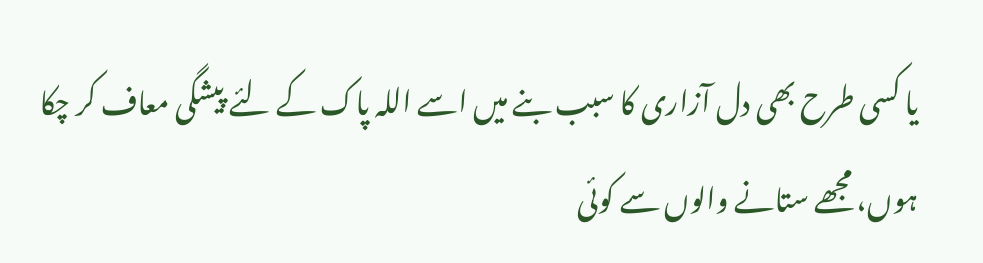یا کسی طرح بھی دل آزاری کا سبب بنے میں اسے اللہ پاک کے لئے پیشگی معاف کر چکا ہوں، مجھے ستانے والوں سے کوئی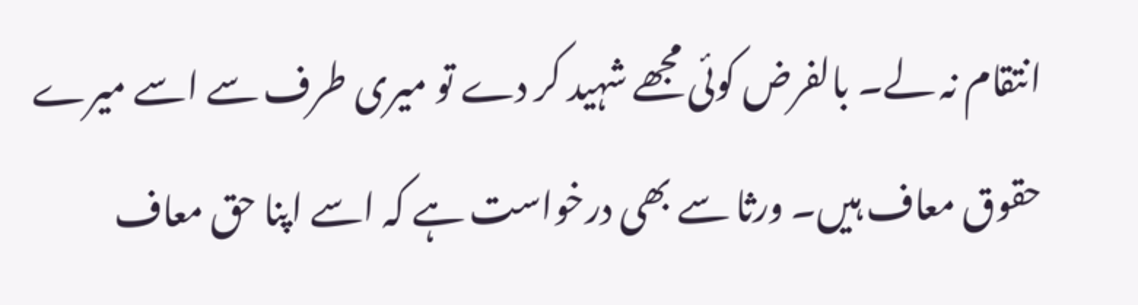انتقام نہ لے۔ بالفرض کوئی مجھے شہید کر دے تو میری طرف سے اسے میرے حقوق معاف ہیں۔ ورثا سے بھی درخواست ہے کہ اسے اپنا حق معاف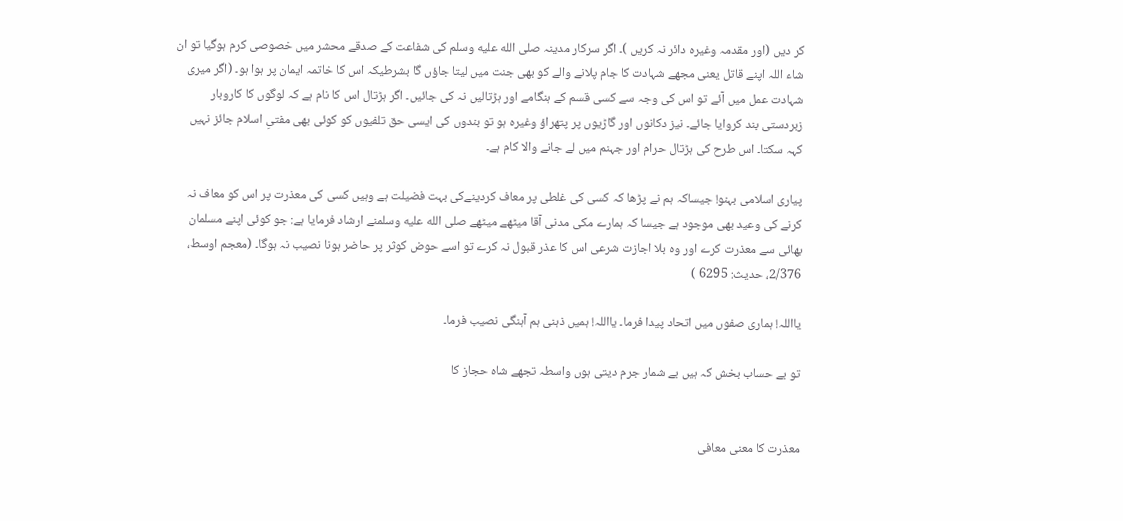کر دیں (اور مقدمہ وغیرہ دائر نہ کریں )۔ اگر سرکار مدینہ صلى الله عليه وسلم کی شفاعت کے صدقے محشر میں خصوصی کرم ہوگیا تو ان شاء اللہ اپنے قاتل یعنی مجھے شہادت کا جام پلانے والے کو بھی جنت میں لیتا جاؤں گا بشرطیکہ اس کا خاتمہ ایمان پر ہوا ہو۔ (اگر میری شہادت عمل میں آئے تو اس کی وجہ سے کسی قسم کے ہنگامے اور ہڑتالیں نہ کی جائیں۔ اگر ہڑتال اس کا نام ہے کہ لوگوں کا کاروبار زبردستی بند کروایا جائے۔ نیز دکانوں اور گاڑیوں پر پتھراؤ وغیرہ ہو تو بندوں کی ایسی حق تلفیوں کو کوئی بھی مفتیِ اسلام جائز نہیں کہہ سکتا۔ اس طرح کی ہڑتال حرام اور جہنم میں لے جانے والا کام ہے۔

پیاری اسلامی بہنو! جیساکہ ہم نے پڑھا کہ کسی کی غلطی پر معاف کردینےکی بہت فضیلت ہے وہیں کسی کی معذرت پر اس کو معاف نہ کرنے کی وعید بھی موجود ہے جیسا کہ ہمارے مکی مدنی آقا میٹھے میٹھے صلى الله عليه وسلمنے ارشاد فرمایا ہے: جو کوئی اپنے مسلمان بھائی سے معذرت کرے اور وہ بلا اجازت شرعی اس کا عذر قبول نہ کرے تو اسے حوض کوثر پر حاضر ہونا نصیب نہ ہوگا۔ (معجم اوسط، 2/376، حدیث: 6295 )

یااللہ! ہماری صفوں میں اتحاد پیدا فرما۔ یااللہ! ہمیں ذہنی ہم آہنگی نصیب فرما۔

تو بے حساب بخش کہ ہیں بے شمار جرم دیتی ہوں واسطہ تجھے شاہ حجاز کا


معذرت کا معنی معافی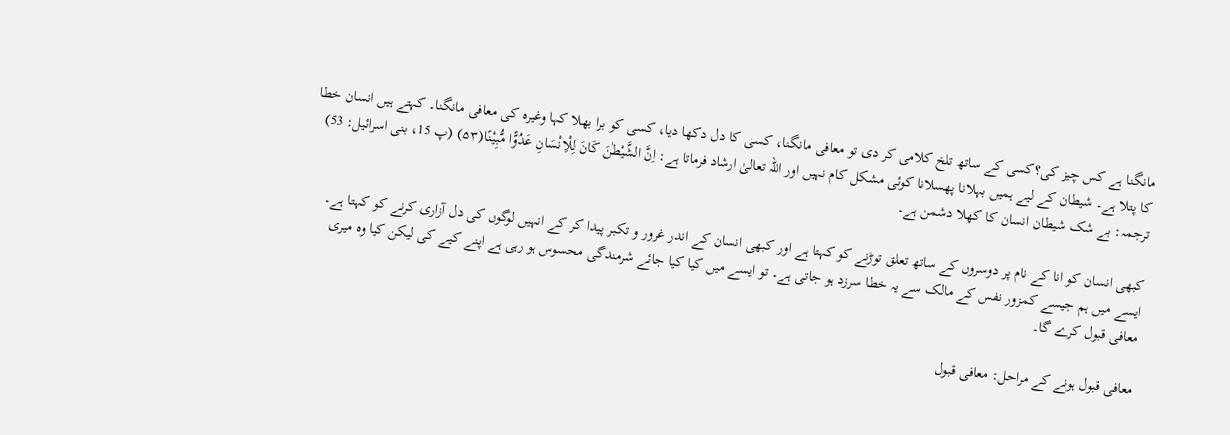مانگنا ہے کس چیز کی؟کسی کے ساتھ تلخ کلامی کر دی تو معافی مانگنا، کسی کا دل دکھا دیا، کسی کو برا بھلا کہا وغیرہ کی معافی مانگنا۔ کہتے ہیں انسان خطا کا پتلا ہے۔ شیطان کے لیے ہمیں بہلانا پھسلانا کوئی مشکل کام نہیں اور اللہ تعالیٰ ارشاد فرماتا ہے: اِنَّ الشَّیْطٰنَ كَانَ لِلْاِنْسَانِ عَدُوًّا مُّبِیْنًا(۵۳) (پ 15، بنی اسرائیل: 53) ترجمہ: بے شک شیطان انسان کا کھلا دشمن ہے۔

کبھی انسان کو انا کے نام پر دوسروں کے ساتھ تعلق توڑنے کو کہتا ہے اور کبھی انسان کے اندر غرور و تکبر پیدا کر کے انہیں لوگوں کی دل آزاری کرنے کو کہتا ہے۔ ایسے میں ہم جیسے کمزور نفس کے مالک سے یہ خطا سرزد ہو جاتی ہے۔ تو ایسے میں کیا کیا جائے شرمندگی محسوس ہو رہی ہے اپنے کیے کی لیکن کیا وہ میری معافی قبول کرے گا۔

معافی قبول ہونے کے مراحل: معافی قبول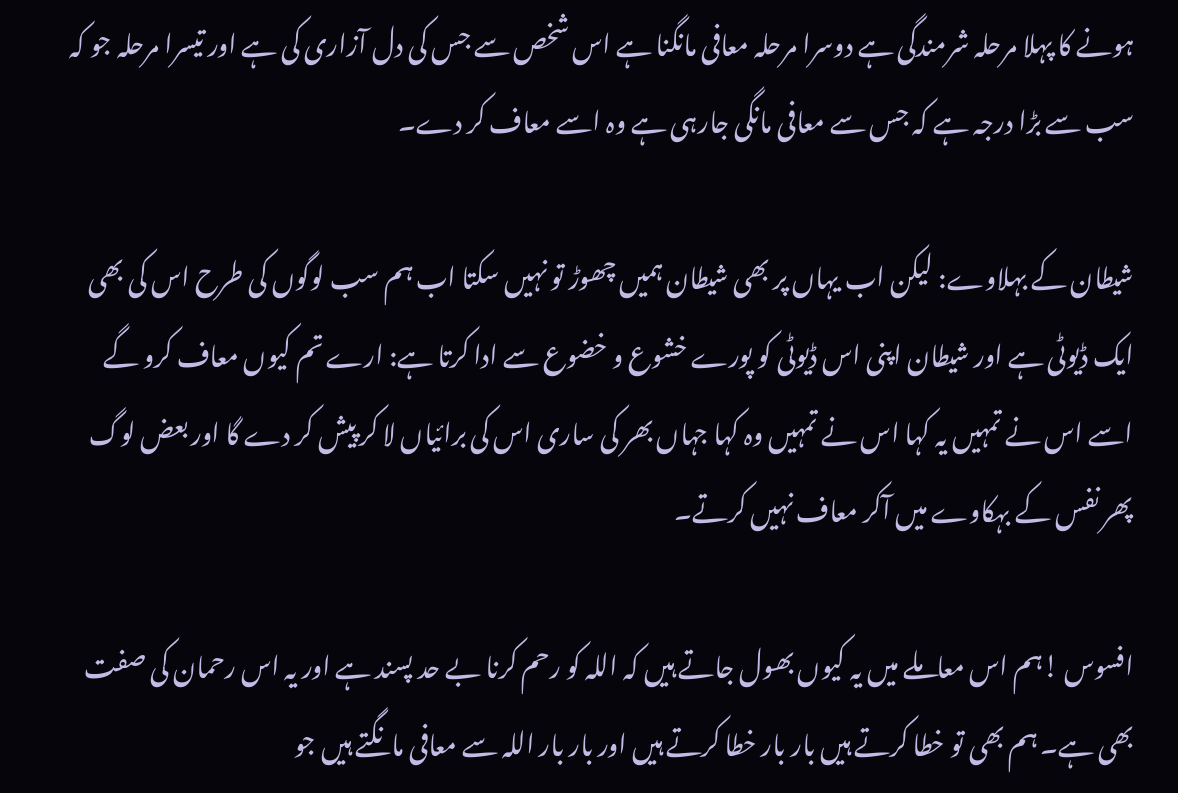ہونے کا پہلا مرحلہ شرمندگی ہے دوسرا مرحلہ معافی مانگنا ہے اس شخص سے جس کی دل آزاری کی ہے اور تیسرا مرحلہ جو کہ سب سے بڑا درجہ ہے کہ جس سے معافی مانگی جارہی ہے وہ اسے معاف کر دے۔

شیطان کے بہلاوے: لیکن اب یہاں پر بھی شیطان ہمیں چھوڑ تو نہیں سکتا اب ہم سب لوگوں کی طرح اس کی بھی ایک ڈیوٹی ہے اور شیطان اپنی اس ڈیوٹی کو پورے خشوع و خضوع سے ادا کرتا ہے: ارے تم کیوں معاف کرو گے اسے اس نے تمہیں یہ کہا اس نے تمہیں وہ کہا جہاں بھر کی ساری اس کی برائیاں لا کر پیش کر دے گا اور بعض لوگ پھر نفس کے بہکاوے میں آکر معاف نہیں کرتے۔

افسوس !ہم اس معاملے میں یہ کیوں بھول جاتے ہیں کہ اللہ کو رحم کرنا بے حد پسند ہے اور یہ اس رحمان کی صفت بھی ہے۔ ہم بھی تو خطا کرتے ہیں بار بار خطا کرتے ہیں اور بار بار اللہ سے معافی مانگتے ہیں جو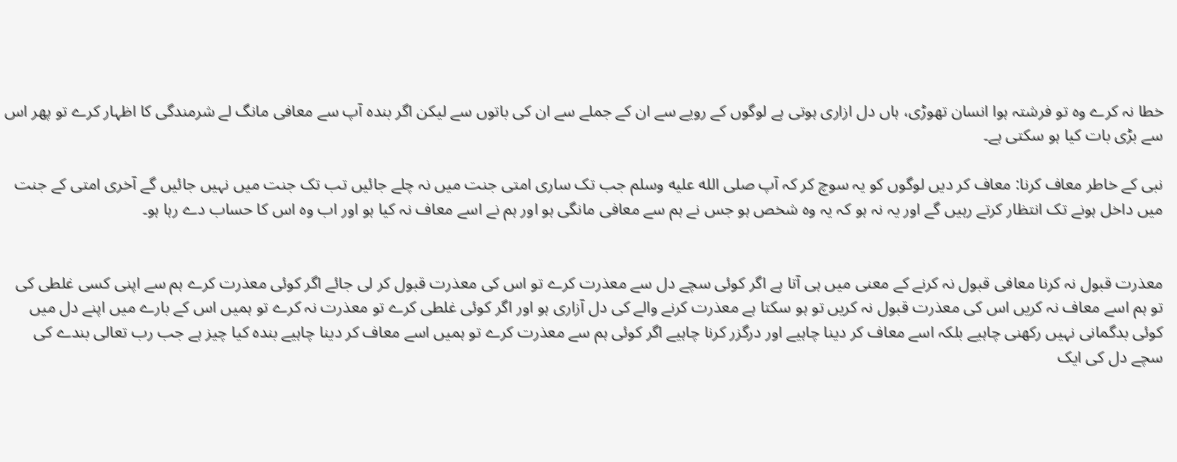خطا نہ کرے وہ تو فرشتہ ہوا انسان تھوڑی، ہاں دل ازاری ہوتی ہے لوگوں کے رویے سے ان کے جملے سے ان کی باتوں سے لیکن اگر بندہ آپ سے معافی مانگ لے شرمندگی کا اظہار کرے تو پھر اس سے بڑی بات کیا ہو سکتی ہے۔

نبی کے خاطر معاف کرنا: معاف کر دیں لوگوں کو یہ سوچ کر کہ آپ صلى الله عليه وسلم جب تک ساری امتی جنت میں نہ چلے جائیں تب تک جنت میں نہیں جائیں گے آخری امتی کے جنت میں داخل ہونے تک انتظار کرتے رہیں گے اور یہ نہ ہو کہ یہ وہ شخص ہو جس نے ہم سے معافی مانگی ہو اور ہم نے اسے معاف نہ کیا ہو اور اب وہ اس کا حساب دے رہا ہو۔


معذرت قبول نہ کرنا معافی قبول نہ کرنے کے معنی میں ہی آتا ہے اگر کوئی سچے دل سے معذرت کرے تو اس کی معذرت قبول کر لی جائے اگر کوئی معذرت کرے ہم سے اپنی کسی غلطی کی تو ہم اسے معاف نہ کریں اس کی معذرت قبول نہ کریں تو ہو سکتا ہے معذرت کرنے والے کی دل آزاری ہو اور اگر کوئی غلطی کرے تو معذرت نہ کرے تو ہمیں اس کے بارے میں اپنے دل میں کوئی بدگمانی نہیں رکھنی چاہیے بلکہ اسے معاف کر دینا چاہیے اور درگزر کرنا چاہیے اگر کوئی ہم سے معذرت کرے تو ہمیں اسے معاف کر دینا چاہیے بندہ کیا چیز ہے جب رب تعالی بندے کی سچے دل کی ایک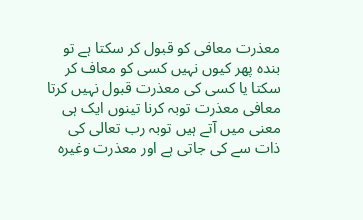معذرت معافی کو قبول کر سکتا ہے تو بندہ پھر کیوں نہیں کسی کو معاف کر سکتا یا کسی کی معذرت قبول نہیں کرتا معافی معذرت توبہ کرنا تینوں ایک ہی معنی میں آتے ہیں توبہ رب تعالی کی ذات سے کی جاتی ہے اور معذرت وغیرہ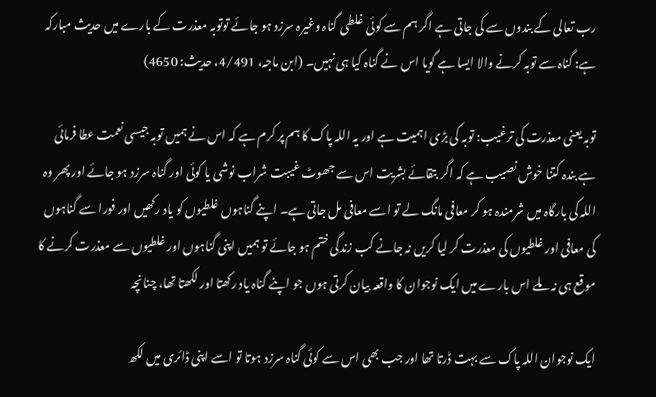رب تعالی کے بندوں سے کی جاتی ہے اگر ہم سے کوئی غلطی گناہ وغیرہ سرزد ہو جائے توتوبہ معذرت کے بارے میں حدیث مبارکہ ہے: گناہ سے توبہ کرنے والا ایسا ہے گویا اس نے گناہ کیا ہی نہیں۔ (ابن ماجہ، 4/491، حدیث: 4650)

توبہ یعنی معذرت کی ترغیب: توبہ کی بڑی اہمیت ہے اور یہ اللہ پاک کا ہم پر کرم ہے کہ اس نے ہمیں توبہ جیسی نعمت عطا فرمائی ہے بندہ کتنا خوش نصیب ہے کہ اگر بتقائے بشریت اس سے جھوٹ غیبت شراب نوشی یا کوئی اور گناہ سرزد ہو جائے اور پھر وہ اللہ کی بارگاہ میں شرمندہ ہو کر معافی مانگ لے تو اسے معافی مل جاتی ہے۔ اپنے گناہوں غلطیوں کو یاد رکھیں اور فورا سے گناہوں کی معافی اور غلطیوں کی معذرت کر لیا کریں نہ جانے کب زندگی ختم ہو جائے تو ہمیں اپنی گناہوں اور غلطیوں سے معذرت کرنے کا موقع ہی نہ ملے اس بارے میں ایک نوجوان کا واقعہ بیان کرتی ہوں جو اپنے گناہ یاد رکھتا اور لکھتا تھا، چنانچہ

ایک نوجوان اللہ پاک سے بہت ڈرتا تھا اور جب بھی اس سے کوئی گناہ سرزد ہوتا تو اسے اپنی ڈائری میں لکھ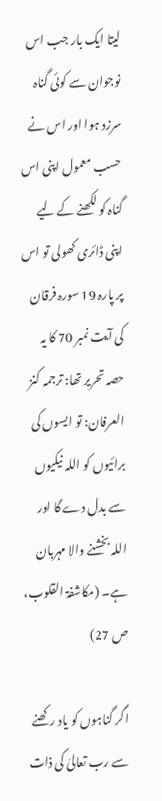لیتا ایک بار جب اس نوجوان سے کوئی گناہ سرزد ہوا اور اس نے حسب معمول اپنی اس گناہ کو لکھنے کے لیے اپنی ڈائری کھولی تو اس پر پارہ 19 سورہ فرقان کی آیت نمبر 70 کا یہ حصہ تحریر تھا: ترجمہ کنز العرفان: تو ایسوں کی برائیوں کو اللہ نیکیوں سے بدل دے گا اور اللہ بخشنے والا مہربان ہے۔ (مکاشفۃ القلوب، ص 27)

اگر گناہوں کو یاد رکھنے سے رب تعالیٰ کی ذات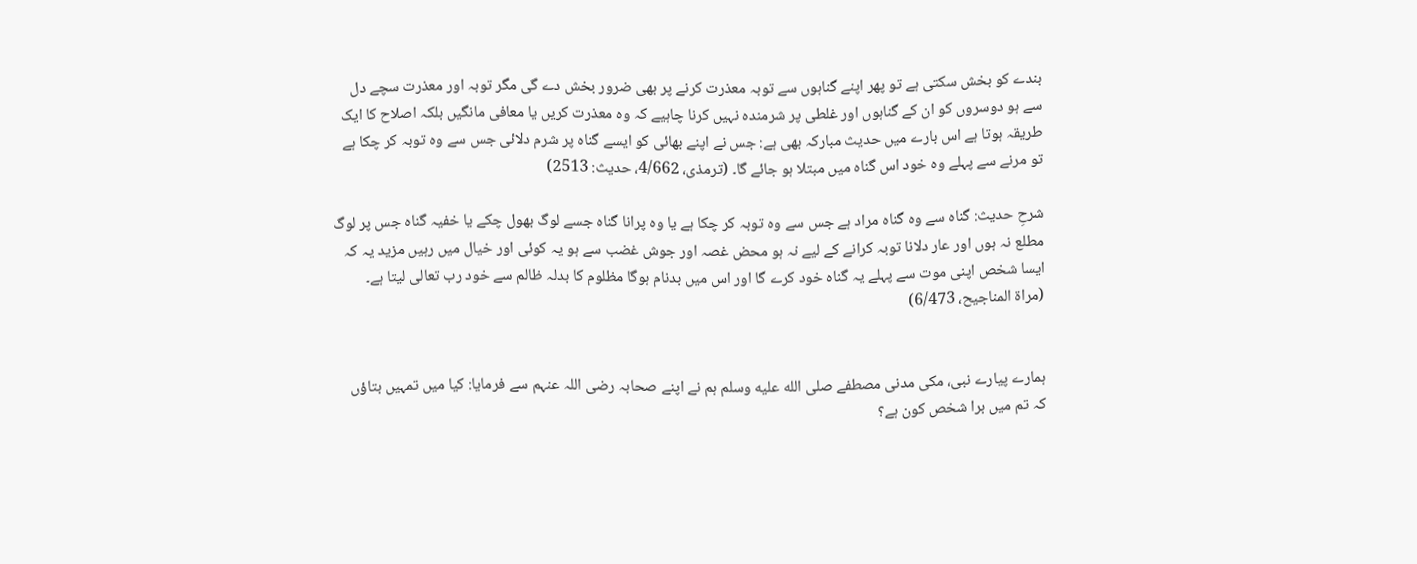بندے کو بخش سکتی ہے تو پھر اپنے گناہوں سے توبہ معذرت کرنے پر بھی ضرور بخش دے گی مگر توبہ اور معذرت سچے دل سے ہو دوسروں کو ان کے گناہوں اور غلطی پر شرمندہ نہیں کرنا چاہیے کہ وہ معذرت کریں یا معافی مانگیں بلکہ اصلاح کا ایک طریقہ ہوتا ہے اس بارے میں حدیث مبارکہ بھی ہے: جس نے اپنے بھائی کو ایسے گناہ پر شرم دلائی جس سے وہ توبہ کر چکا ہے تو مرنے سے پہلے وہ خود اس گناہ میں مبتلا ہو جائے گا۔ (ترمذی، 4/662، حدیث: 2513)

شرحِ حدیث: گناہ سے وہ گناہ مراد ہے جس سے وہ توبہ کر چکا ہے یا وہ پرانا گناہ جسے لوگ بھول چکے یا خفیہ گناہ جس پر لوگ مطلع نہ ہوں اور عار دلانا توبہ کرانے کے لیے نہ ہو محض غصہ اور جوش غضب سے ہو یہ کوئی اور خیال میں رہیں مزید یہ کہ ایسا شخص اپنی موت سے پہلے یہ گناہ خود کرے گا اور اس میں بدنام ہوگا مظلوم کا بدلہ ظالم سے خود رب تعالی لیتا ہے۔ (مراۃ المناجیح، 6/473)


ہمارے پیارے نبی، مکی مدنی مصطفے صلى الله عليه وسلم ہم نے اپنے صحابہ رضی اللہ عنہم سے فرمایا: کیا میں تمہیں بتاؤں کہ تم میں برا شخص کون ہے؟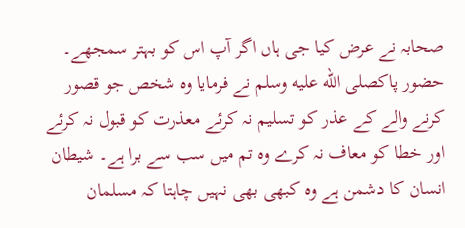صحابہ نے عرض کیا جی ہاں اگر آپ اس کو بہتر سمجھے۔ حضور پاکصلى الله عليه وسلم نے فرمایا وہ شخص جو قصور کرنے والے کے عذر کو تسلیم نہ کرئے معذرت کو قبول نہ کرئے اور خطا کو معاف نہ کرے وہ تم میں سب سے برا ہے۔ شیطان انسان کا دشمن ہے وہ کبھی بھی نہیں چاہتا کہ مسلمان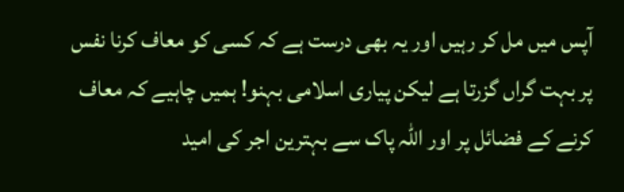آپس میں مل کر رہیں اور یہ بھی درست ہے کہ کسی کو معاف کرنا نفس پر بہت گراں گزرتا ہے لیکن پیاری اسلامی بہنو! ہمیں چاہیے کہ معاف کرنے کے فضائل پر اور اللہ پاک سے بہترین اجر کی امید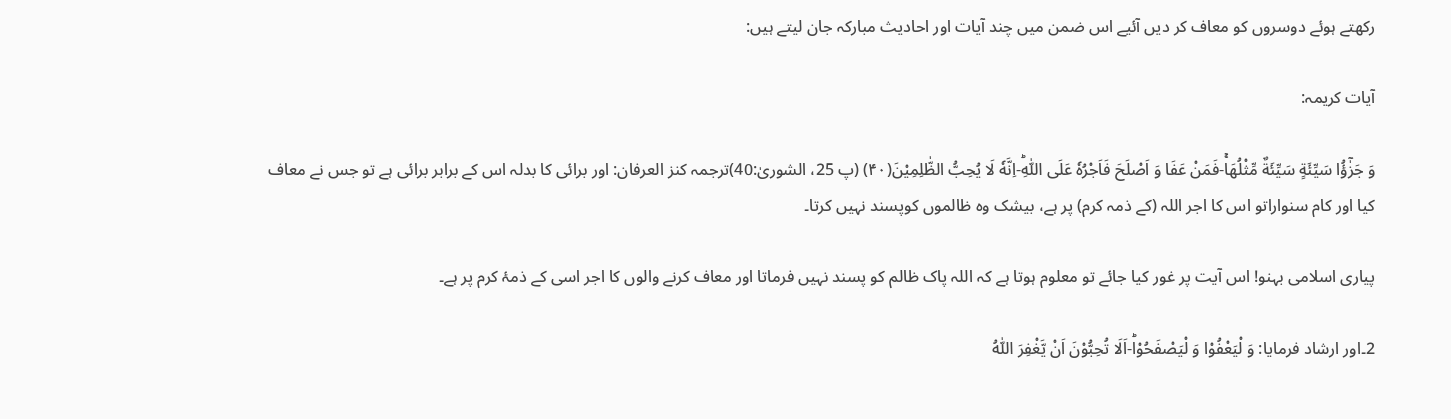رکھتے ہوئے دوسروں کو معاف کر دیں آئیے اس ضمن میں چند آیات اور احادیث مبارکہ جان لیتے ہیں:

آیات کریمہ:

وَ جَزٰٓؤُا سَیِّئَةٍ سَیِّئَةٌ مِّثْلُهَاۚ-فَمَنْ عَفَا وَ اَصْلَحَ فَاَجْرُهٗ عَلَى اللّٰهِؕ-اِنَّهٗ لَا یُحِبُّ الظّٰلِمِیْنَ(۴۰) (پ 25، الشوریٰ:40)ترجمہ کنز العرفان: اور برائی کا بدلہ اس کے برابر برائی ہے تو جس نے معاف کیا اور کام سنواراتو اس کا اجر اللہ (کے ذمہ کرم) پر ہے، بیشک وہ ظالموں کوپسند نہیں کرتا۔

پیاری اسلامی بہنو! اس آیت پر غور کیا جائے تو معلوم ہوتا ہے کہ اللہ پاک ظالم کو پسند نہیں فرماتا اور معاف کرنے والوں کا اجر اسی کے ذمۂ کرم پر ہے۔

2۔اور ارشاد فرمایا: وَ لْیَعْفُوْا وَ لْیَصْفَحُوْاؕ-اَلَا تُحِبُّوْنَ اَنْ یَّغْفِرَ اللّٰهُ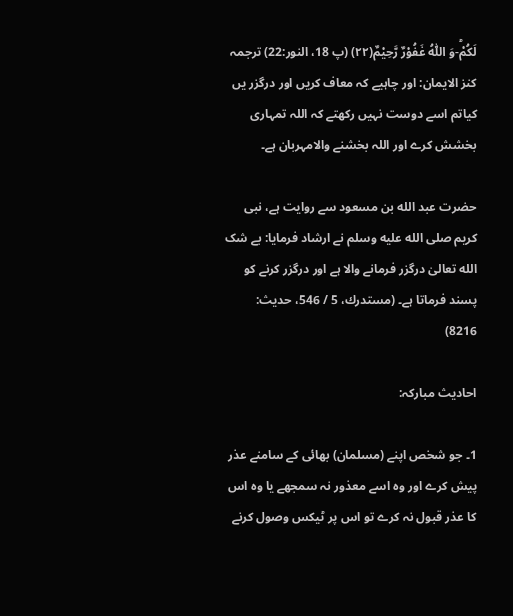لَكُمْؕ-وَ اللّٰهُ غَفُوْرٌ رَّحِیْمٌ(۲۲) (پ 18، النور:22) ترجمہ کنز الایمان: اور چاہیے کہ معاف کریں اور درگزر یں کیاتم اسے دوست نہیں رکھتے کہ اللہ تمہاری بخشش کرے اور اللہ بخشنے والامہربان ہے۔

حضرت عبد الله بن مسعود سے روایت ہے، نبی کریم صلى الله عليه وسلم نے ارشاد فرمایا: بے شک الله تعالیٰ درگزر فرمانے والا ہے اور درگزر کرنے کو پسند فرماتا ہے۔ (مستدرك، 5 / 546، حدیث: 8216)

احادیث مبارکہ:

1۔ جو شخص اپنے (مسلمان) بھائی کے سامنے عذر پیش کرے اور وہ اسے معذور نہ سمجھے یا وہ اس کا عذر قبول نہ کرے تو اس پر ٹیکس وصول کرنے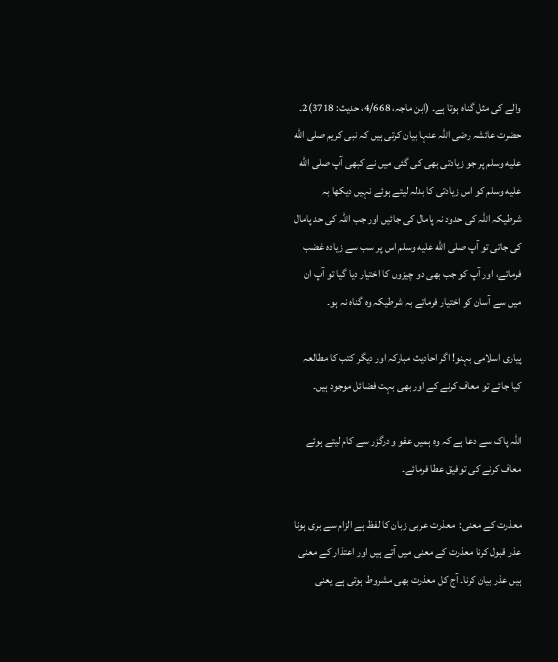والے کی مثل گناہ ہوتا ہے۔ (ابن ماجہ، 4/668، حدیث: 3718)2۔ حضرت عائشہ رضی اللہ عنہا بیان کرتی ہیں کہ نبی کریم صلى الله عليه وسلم پر جو زیادتی بھی کی گئی میں نے کبھی آپ صلى الله عليه وسلم کو اس زیادتی کا بدلہ لیتے ہوئے نہیں دیکھا بہ شرطیکہ اللہ کی حدود نہ پامال کی جائیں اور جب اللہ کی حد پامال کی جاتی تو آپ صلى الله عليه وسلم اس پر سب سے زیادہ غضب فرماتے، اور آپ کو جب بھی دو چیزوں کا اختیار دیا گیا تو آپ ان میں سے آسان کو اختیار فرماتے بہ شرطیکہ وہ گناہ نہ ہو۔

پیاری اسلامی بہنو! اگر احادیث مبارکہ اور دیگر کتب کا مطالعہ کیا جائے تو معاف کرنے کے اور بھی بہت فضائل موجود ہیں۔

اللہ پاک سے دعا ہے کہ وہ ہمیں عفو و درگزر سے کام لیتے ہوئے معاف کرنے کی توفیق عطا فرمائے۔

معذرت کے معنی:  معذرت عربی زبان کا لفظ ہے الزام سے بری ہونا عذر قبول کرنا معذرت کے معنی میں آتے ہیں اور اعتذار کے معنی ہیں عذر بیان کرنا۔ آج کل معذرت بھی مشروط ہوتی ہے یعنی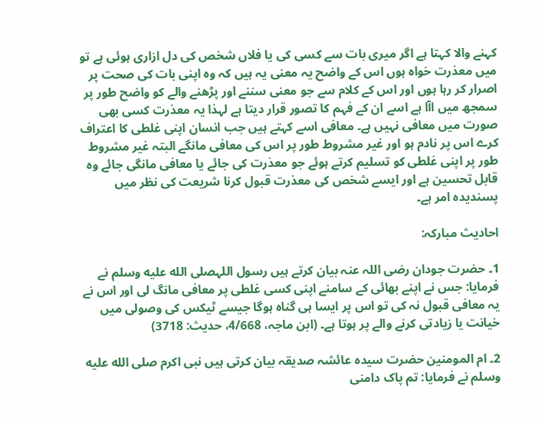کہنے والا کہتا ہے اگر میری بات سے کسی کی یا فلاں شخص کی دل ازاری ہوئی ہے تو میں معذرت خواہ ہوں اس کے واضح یہ معنی یہ ہیں کہ وہ اپنی بات کی صحت پر اصرار کر رہا ہوں اور اس کے کلام سے جو معنی سننے اور پڑھنے والے کو واضح طور پر سمجھ میں اآا ہے اسے ان کے فہم کا تصور قرار دیتا ہے لہذا یہ معذرت کسی بھی صورت میں معافی نہیں ہے۔ معافی اسے کہتے ہیں جب انسان اپنی غلطی کا اعتراف کرے اس پر نادم ہو اور غیر مشروط طور پر اس کی معافی مانگے البتہ غیر مشروط طور پر اپنی غلطی کو تسلیم کرتے ہوئے جو معذرت کی جائے یا معافی مانگی جائے وہ قابل تحسین ہے اور ایسے شخص کی معذرت قبول کرنا شریعت کی نظر میں پسندیدہ امر ہے۔

احادیث مبارکہ:

1۔ حضرت جودان رضی اللہ عنہ بیان کرتے ہیں رسول اللہصلى الله عليه وسلم نے فرمایا: جس نے اپنے بھائی کے سامنے اپنی کسی غلطی پر معافی مانگ لی اور اس نے یہ معافی قبول نہ کی تو اس پر ایسا ہی گناہ ہوگا جیسے ٹیکس کی وصولی میں خیانت یا زیادتی کرنے والے پر ہوتا ہے۔ (ابن ماجہ، 4/668، حدیث: 3718)

2۔ ام المومنین حضرت سیدہ عائشہ صدیقہ بیان کرتی ہیں نبی اکرم صلى الله عليه وسلم نے فرمایا: تم پاک دامنی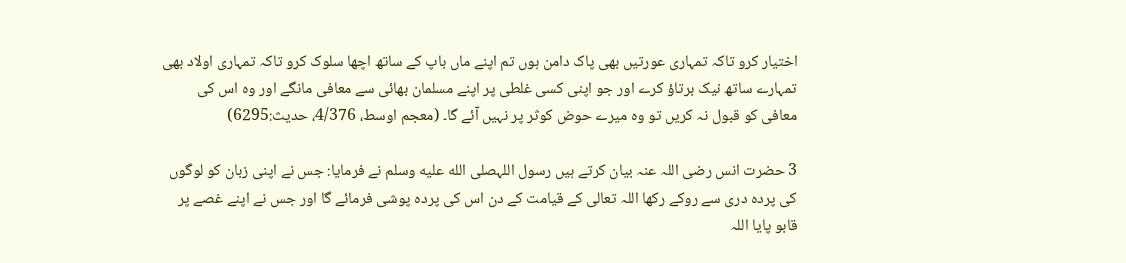اختیار کرو تاکہ تمہاری عورتیں بھی پاک دامن ہوں تم اپنے ماں باپ کے ساتھ اچھا سلوک کرو تاکہ تمہاری اولاد بھی تمہارے ساتھ نیک برتاؤ کرے اور جو اپنی کسی غلطی پر اپنے مسلمان بھائی سے معافی مانگے اور وہ اس کی معافی کو قبول نہ کریں تو وہ میرے حوض کوثر پر نہیں آئے گا۔ (معجم اوسط، 4/376، حدیث:6295)

3 حضرت انس رضی اللہ عنہ بیان کرتے ہیں رسول اللہصلى الله عليه وسلم نے فرمایا: جس نے اپنی زبان کو لوگوں کی پردہ دری سے روکے رکھا اللہ تعالی کے قیامت کے دن اس کی پردہ پوشی فرمائے گا اور جس نے اپنے غصے پر قابو پایا اللہ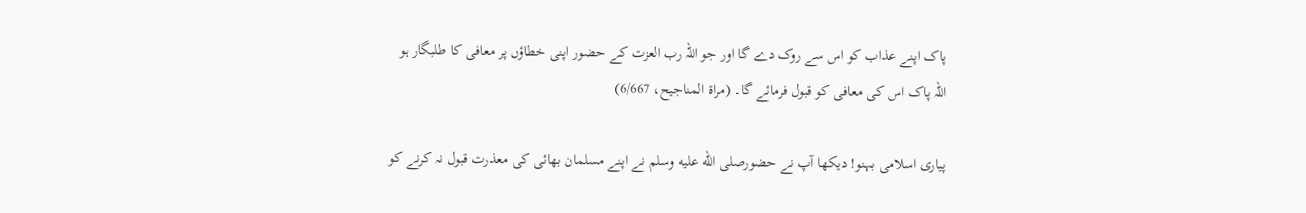پاک اپنے عذاب کو اس سے روک دے گا اور جو اللہ رب العزت کے حضور اپنی خطاؤں پر معافی کا طلبگار ہو اللہ پاک اس کی معافی کو قبول فرمائے گا۔ (مراۃ المناجیح، 6/667)

پیاری اسلامی بہنو! دیکھا آپ نے حضورصلى الله عليه وسلم نے اپنے مسلمان بھائی کی معذرت قبول نہ کرنے کو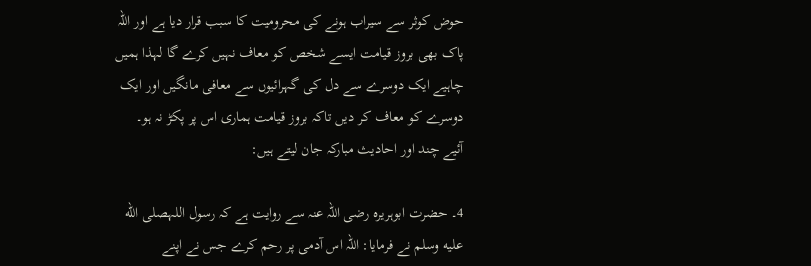حوض کوثر سے سیراب ہونے کی محرومیت کا سبب قرار دیا ہے اور اللہ پاک بھی بروز قیامت ایسے شخص کو معاف نہیں کرے گا لہذا ہمیں چاہیے ایک دوسرے سے دل کی گہرائیوں سے معافی مانگیں اور ایک دوسرے کو معاف کر دیں تاکہ بروز قیامت ہماری اس پر پکڑ نہ ہو۔ آئیے چند اور احادیث مبارکہ جان لیتے ہیں:

4۔ حضرت ابوہریرہ رضی اللہ عنہ سے روایت ہے کہ رسول اللہصلى الله عليه وسلم نے فرمایا: اللہ اس آدمی پر رحم کرے جس نے اپنے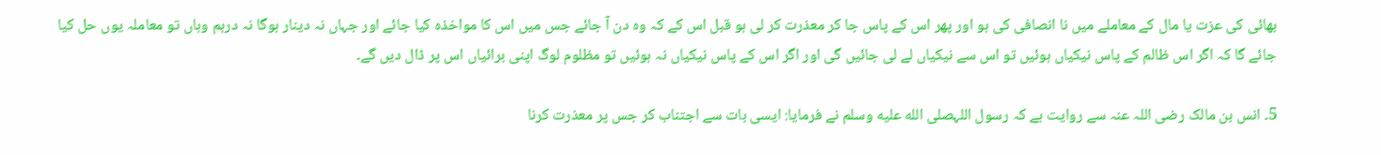بھائی کی عزت یا مال کے معاملے میں نا انصافی کی ہو اور پھر اس کے پاس جا کر معذرت کر لی ہو قبل اس کے کہ وہ دن آ جائے جس میں اس کا مواخذہ کیا جائے اور جہاں نہ دینار ہوگا نہ درہم وہاں تو معاملہ یوں حل کیا جائے گا کہ اگر اس ظالم کے پاس نیکیاں ہوئیں تو اس سے نیکیاں لے لی جائیں گی اور اگر اس کے پاس نیکیاں نہ ہوئیں تو مظلوم لوگ اپنی برائیاں اس پر ڈال دیں گے۔

5۔ انس بن مالک رضی اللہ عنہ سے روایت ہے کہ رسول اللہصلى الله عليه وسلم نے فرمایا: ایسی بات سے اجتناب کر جس پر معذرت کرنا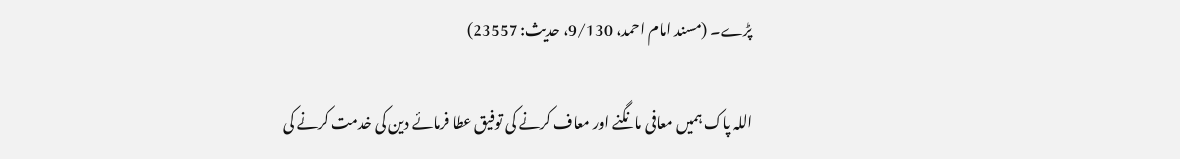پڑے۔ (مسند امام احمد، 9/130، حدیث: 23557)

اللہ پاک ہمیں معافی مانگنے اور معاف کرنے کی توفیق عطا فرمائے دین کی خدمت کرنے کی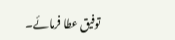توفیق عطا فرمائے۔